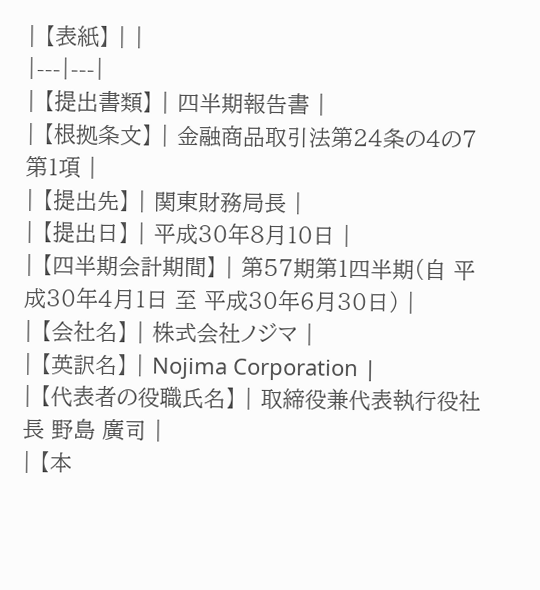| 【表紙】 | |
|---|---|
| 【提出書類】 | 四半期報告書 |
| 【根拠条文】 | 金融商品取引法第24条の4の7第1項 |
| 【提出先】 | 関東財務局長 |
| 【提出日】 | 平成30年8月10日 |
| 【四半期会計期間】 | 第57期第1四半期(自 平成30年4月1日 至 平成30年6月30日) |
| 【会社名】 | 株式会社ノジマ |
| 【英訳名】 | Nojima Corporation |
| 【代表者の役職氏名】 | 取締役兼代表執行役社長 野島 廣司 |
| 【本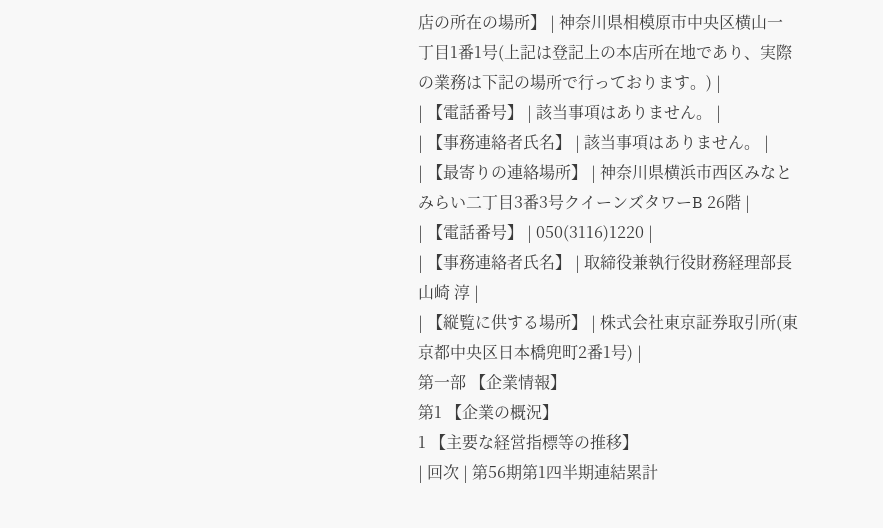店の所在の場所】 | 神奈川県相模原市中央区横山一丁目1番1号(上記は登記上の本店所在地であり、実際の業務は下記の場所で行っております。) |
| 【電話番号】 | 該当事項はありません。 |
| 【事務連絡者氏名】 | 該当事項はありません。 |
| 【最寄りの連絡場所】 | 神奈川県横浜市西区みなとみらい二丁目3番3号クイーンズタワーB 26階 |
| 【電話番号】 | 050(3116)1220 |
| 【事務連絡者氏名】 | 取締役兼執行役財務経理部長 山崎 淳 |
| 【縦覧に供する場所】 | 株式会社東京証券取引所(東京都中央区日本橋兜町2番1号) |
第一部 【企業情報】
第1 【企業の概況】
1 【主要な経営指標等の推移】
| 回次 | 第56期第1四半期連結累計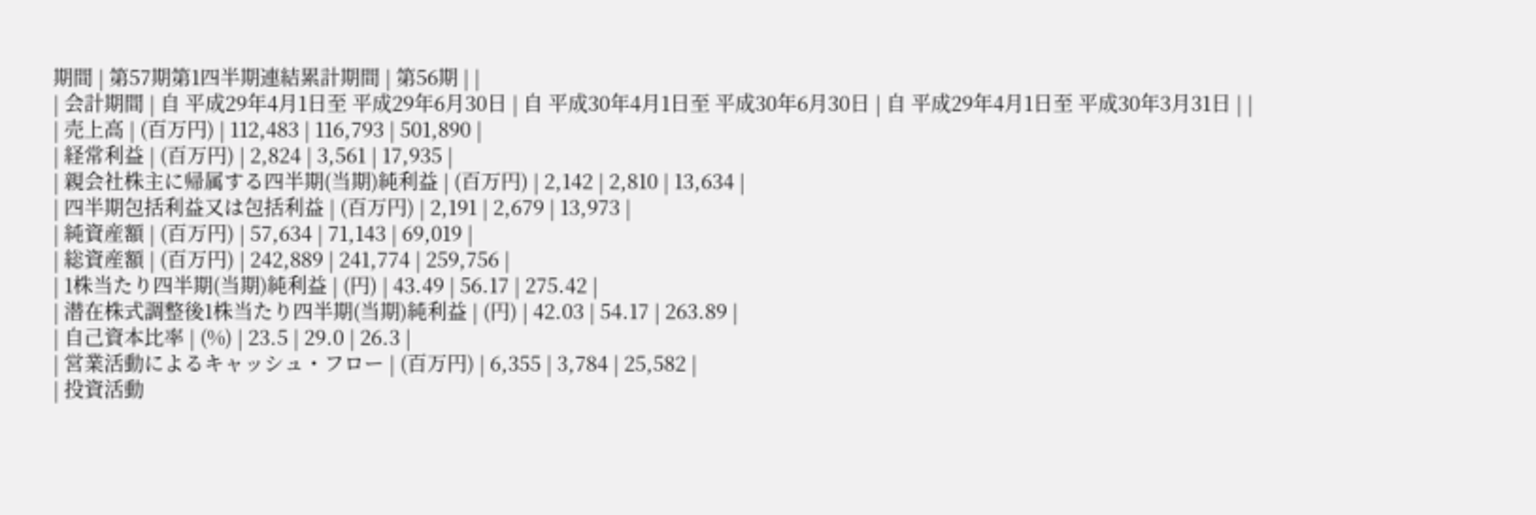期間 | 第57期第1四半期連結累計期間 | 第56期 | |
| 会計期間 | 自 平成29年4月1日至 平成29年6月30日 | 自 平成30年4月1日至 平成30年6月30日 | 自 平成29年4月1日至 平成30年3月31日 | |
| 売上高 | (百万円) | 112,483 | 116,793 | 501,890 |
| 経常利益 | (百万円) | 2,824 | 3,561 | 17,935 |
| 親会社株主に帰属する四半期(当期)純利益 | (百万円) | 2,142 | 2,810 | 13,634 |
| 四半期包括利益又は包括利益 | (百万円) | 2,191 | 2,679 | 13,973 |
| 純資産額 | (百万円) | 57,634 | 71,143 | 69,019 |
| 総資産額 | (百万円) | 242,889 | 241,774 | 259,756 |
| 1株当たり四半期(当期)純利益 | (円) | 43.49 | 56.17 | 275.42 |
| 潜在株式調整後1株当たり四半期(当期)純利益 | (円) | 42.03 | 54.17 | 263.89 |
| 自己資本比率 | (%) | 23.5 | 29.0 | 26.3 |
| 営業活動によるキャッシュ・フロー | (百万円) | 6,355 | 3,784 | 25,582 |
| 投資活動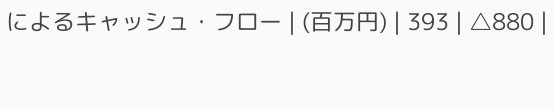によるキャッシュ・フロー | (百万円) | 393 | △880 |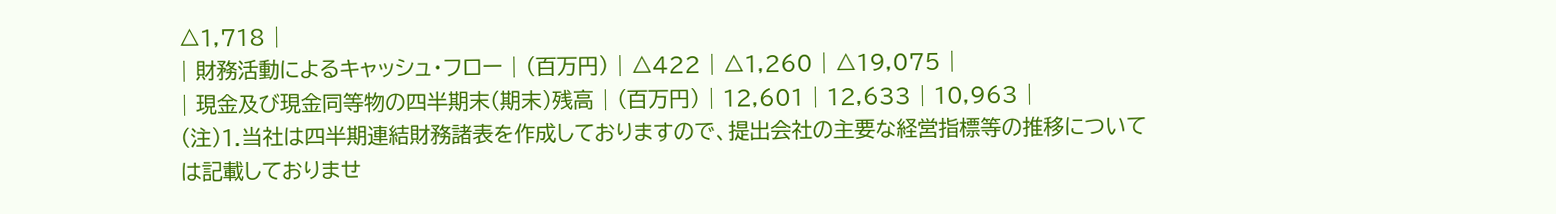△1,718 |
| 財務活動によるキャッシュ・フロー | (百万円) | △422 | △1,260 | △19,075 |
| 現金及び現金同等物の四半期末(期末)残高 | (百万円) | 12,601 | 12,633 | 10,963 |
(注)1.当社は四半期連結財務諸表を作成しておりますので、提出会社の主要な経営指標等の推移については記載しておりませ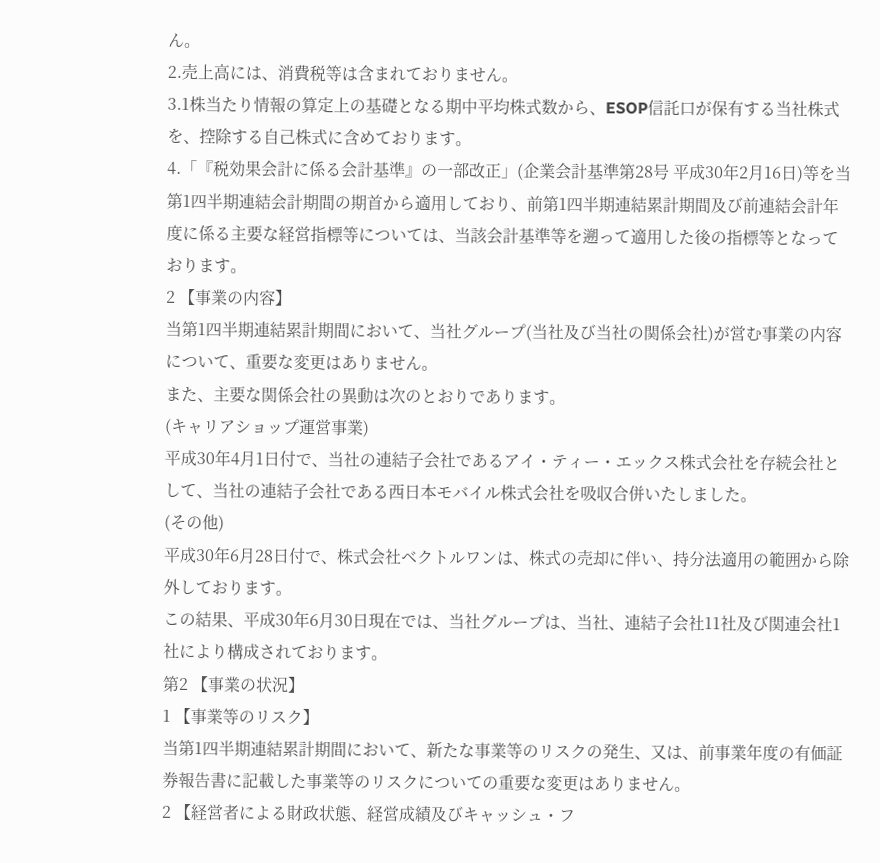ん。
2.売上高には、消費税等は含まれておりません。
3.1株当たり情報の算定上の基礎となる期中平均株式数から、ESOP信託口が保有する当社株式を、控除する自己株式に含めております。
4.「『税効果会計に係る会計基準』の一部改正」(企業会計基準第28号 平成30年2月16日)等を当第1四半期連結会計期間の期首から適用しており、前第1四半期連結累計期間及び前連結会計年度に係る主要な経営指標等については、当該会計基準等を遡って適用した後の指標等となっております。
2 【事業の内容】
当第1四半期連結累計期間において、当社グループ(当社及び当社の関係会社)が営む事業の内容について、重要な変更はありません。
また、主要な関係会社の異動は次のとおりであります。
(キャリアショップ運営事業)
平成30年4月1日付で、当社の連結子会社であるアイ・ティー・エックス株式会社を存続会社として、当社の連結子会社である西日本モバイル株式会社を吸収合併いたしました。
(その他)
平成30年6月28日付で、株式会社ベクトルワンは、株式の売却に伴い、持分法適用の範囲から除外しております。
この結果、平成30年6月30日現在では、当社グループは、当社、連結子会社11社及び関連会社1社により構成されております。
第2 【事業の状況】
1 【事業等のリスク】
当第1四半期連結累計期間において、新たな事業等のリスクの発生、又は、前事業年度の有価証券報告書に記載した事業等のリスクについての重要な変更はありません。
2 【経営者による財政状態、経営成績及びキャッシュ・フ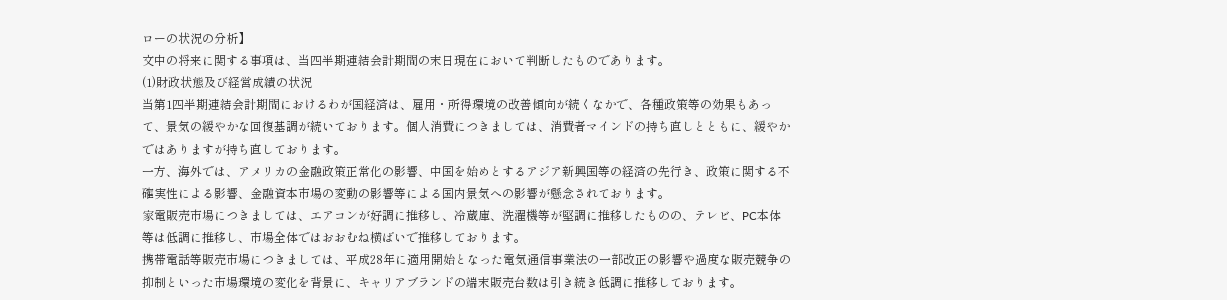ローの状況の分析】
文中の将来に関する事項は、当四半期連結会計期間の末日現在において判断したものであります。
(1)財政状態及び経営成績の状況
当第1四半期連結会計期間におけるわが国経済は、雇用・所得環境の改善傾向が続くなかで、各種政策等の効果もあって、景気の緩やかな回復基調が続いております。個人消費につきましては、消費者マインドの持ち直しとともに、緩やかではありますが持ち直しております。
一方、海外では、アメリカの金融政策正常化の影響、中国を始めとするアジア新興国等の経済の先行き、政策に関する不確実性による影響、金融資本市場の変動の影響等による国内景気への影響が懸念されております。
家電販売市場につきましては、エアコンが好調に推移し、冷蔵庫、洗濯機等が堅調に推移したものの、テレビ、PC本体等は低調に推移し、市場全体ではおおむね横ばいで推移しております。
携帯電話等販売市場につきましては、平成28年に適用開始となった電気通信事業法の一部改正の影響や過度な販売競争の抑制といった市場環境の変化を背景に、キャリアブランドの端末販売台数は引き続き低調に推移しております。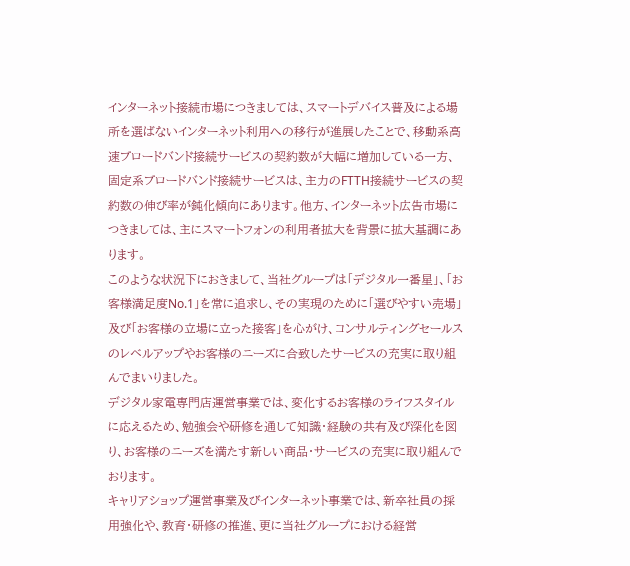インターネット接続市場につきましては、スマートデバイス普及による場所を選ばないインターネット利用への移行が進展したことで、移動系高速ブロードバンド接続サービスの契約数が大幅に増加している一方、固定系ブロードバンド接続サービスは、主力のFTTH接続サービスの契約数の伸び率が鈍化傾向にあります。他方、インターネット広告市場につきましては、主にスマートフォンの利用者拡大を背景に拡大基調にあります。
このような状況下におきまして、当社グループは「デジタル一番星」、「お客様満足度No.1」を常に追求し、その実現のために「選びやすい売場」及び「お客様の立場に立った接客」を心がけ、コンサルティングセールスのレベルアップやお客様のニーズに合致したサービスの充実に取り組んでまいりました。
デジタル家電専門店運営事業では、変化するお客様のライフスタイルに応えるため、勉強会や研修を通して知識・経験の共有及び深化を図り、お客様のニーズを満たす新しい商品・サービスの充実に取り組んでおります。
キャリアショップ運営事業及びインターネット事業では、新卒社員の採用強化や、教育・研修の推進、更に当社グループにおける経営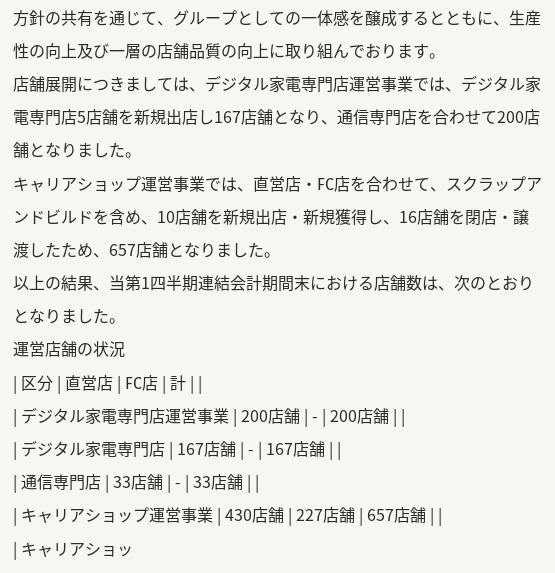方針の共有を通じて、グループとしての一体感を醸成するとともに、生産性の向上及び一層の店舗品質の向上に取り組んでおります。
店舗展開につきましては、デジタル家電専門店運営事業では、デジタル家電専門店5店舗を新規出店し167店舗となり、通信専門店を合わせて200店舗となりました。
キャリアショップ運営事業では、直営店・FC店を合わせて、スクラップアンドビルドを含め、10店舗を新規出店・新規獲得し、16店舗を閉店・譲渡したため、657店舗となりました。
以上の結果、当第1四半期連結会計期間末における店舗数は、次のとおりとなりました。
運営店舗の状況
| 区分 | 直営店 | FC店 | 計 | |
| デジタル家電専門店運営事業 | 200店舗 | - | 200店舗 | |
| デジタル家電専門店 | 167店舗 | - | 167店舗 | |
| 通信専門店 | 33店舗 | - | 33店舗 | |
| キャリアショップ運営事業 | 430店舗 | 227店舗 | 657店舗 | |
| キャリアショッ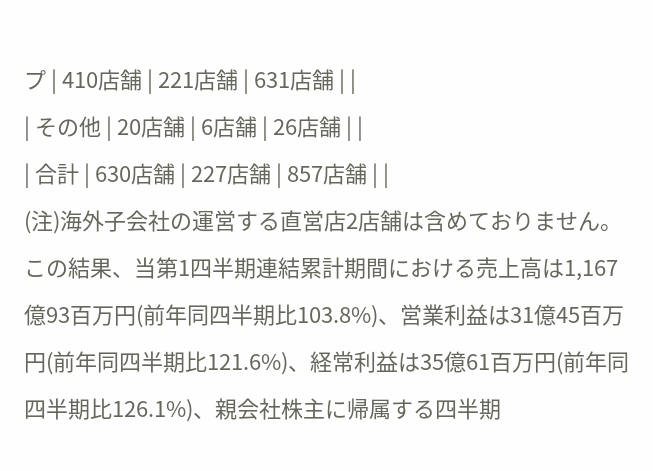プ | 410店舗 | 221店舗 | 631店舗 | |
| その他 | 20店舗 | 6店舗 | 26店舗 | |
| 合計 | 630店舗 | 227店舗 | 857店舗 | |
(注)海外子会社の運営する直営店2店舗は含めておりません。
この結果、当第1四半期連結累計期間における売上高は1,167億93百万円(前年同四半期比103.8%)、営業利益は31億45百万円(前年同四半期比121.6%)、経常利益は35億61百万円(前年同四半期比126.1%)、親会社株主に帰属する四半期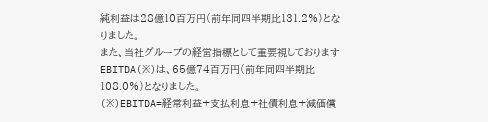純利益は28億10百万円(前年同四半期比131.2%)となりました。
また、当社グループの経営指標として重要視しておりますEBITDA(※)は、65億74百万円(前年同四半期比108.0%)となりました。
(※)EBITDA=経常利益+支払利息+社債利息+減価償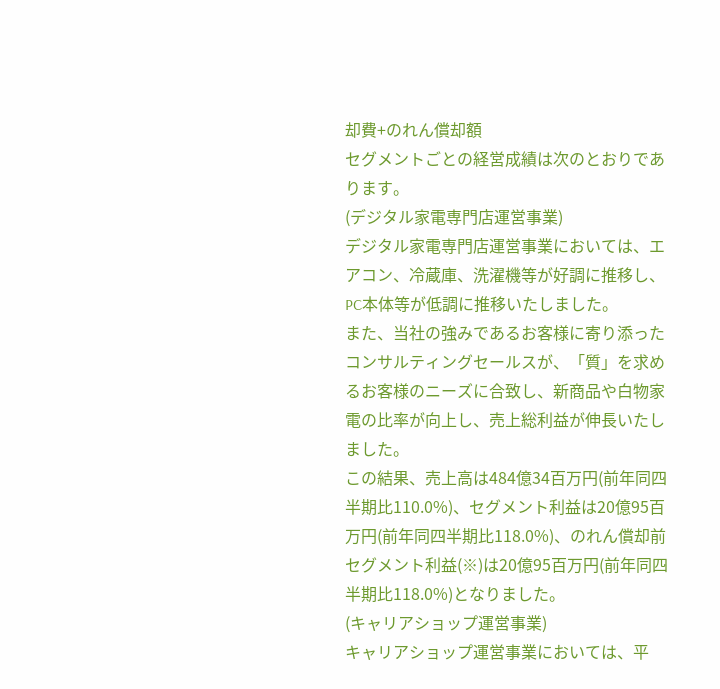却費+のれん償却額
セグメントごとの経営成績は次のとおりであります。
(デジタル家電専門店運営事業)
デジタル家電専門店運営事業においては、エアコン、冷蔵庫、洗濯機等が好調に推移し、PC本体等が低調に推移いたしました。
また、当社の強みであるお客様に寄り添ったコンサルティングセールスが、「質」を求めるお客様のニーズに合致し、新商品や白物家電の比率が向上し、売上総利益が伸長いたしました。
この結果、売上高は484億34百万円(前年同四半期比110.0%)、セグメント利益は20億95百万円(前年同四半期比118.0%)、のれん償却前セグメント利益(※)は20億95百万円(前年同四半期比118.0%)となりました。
(キャリアショップ運営事業)
キャリアショップ運営事業においては、平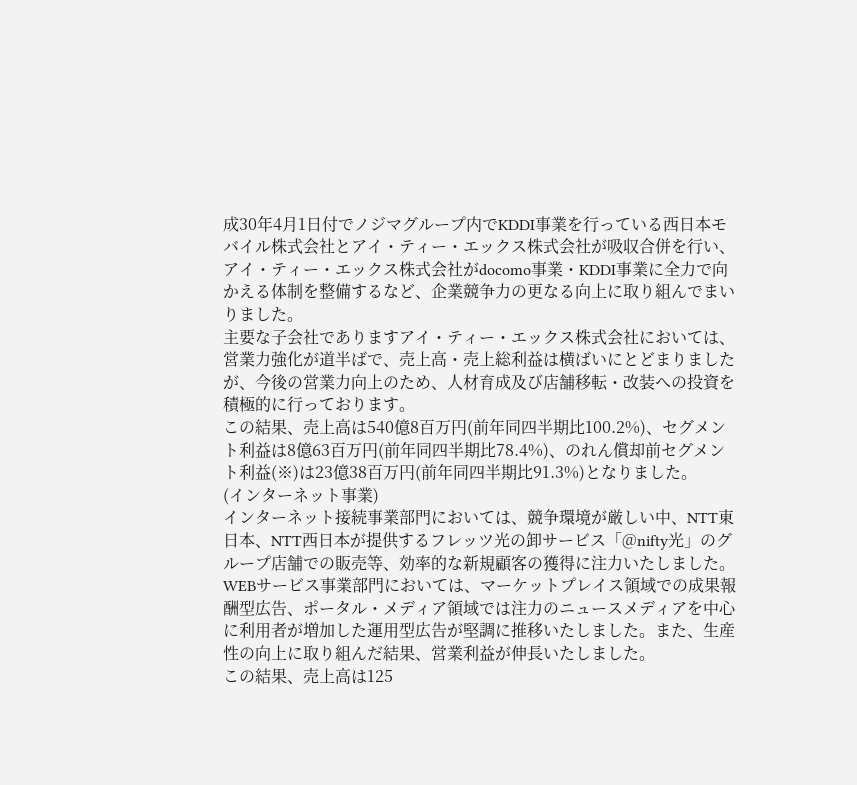成30年4月1日付でノジマグループ内でKDDI事業を行っている西日本モバイル株式会社とアイ・ティー・エックス株式会社が吸収合併を行い、アイ・ティー・エックス株式会社がdocomo事業・KDDI事業に全力で向かえる体制を整備するなど、企業競争力の更なる向上に取り組んでまいりました。
主要な子会社でありますアイ・ティー・エックス株式会社においては、営業力強化が道半ばで、売上高・売上総利益は横ばいにとどまりましたが、今後の営業力向上のため、人材育成及び店舗移転・改装への投資を積極的に行っております。
この結果、売上高は540億8百万円(前年同四半期比100.2%)、セグメント利益は8億63百万円(前年同四半期比78.4%)、のれん償却前セグメント利益(※)は23億38百万円(前年同四半期比91.3%)となりました。
(インターネット事業)
インターネット接続事業部門においては、競争環境が厳しい中、NTT東日本、NTT西日本が提供するフレッツ光の卸サービス「@nifty光」のグループ店舗での販売等、効率的な新規顧客の獲得に注力いたしました。WEBサービス事業部門においては、マーケットプレイス領域での成果報酬型広告、ポータル・メディア領域では注力のニュースメディアを中心に利用者が増加した運用型広告が堅調に推移いたしました。また、生産性の向上に取り組んだ結果、営業利益が伸長いたしました。
この結果、売上高は125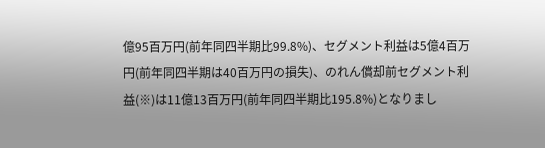億95百万円(前年同四半期比99.8%)、セグメント利益は5億4百万円(前年同四半期は40百万円の損失)、のれん償却前セグメント利益(※)は11億13百万円(前年同四半期比195.8%)となりまし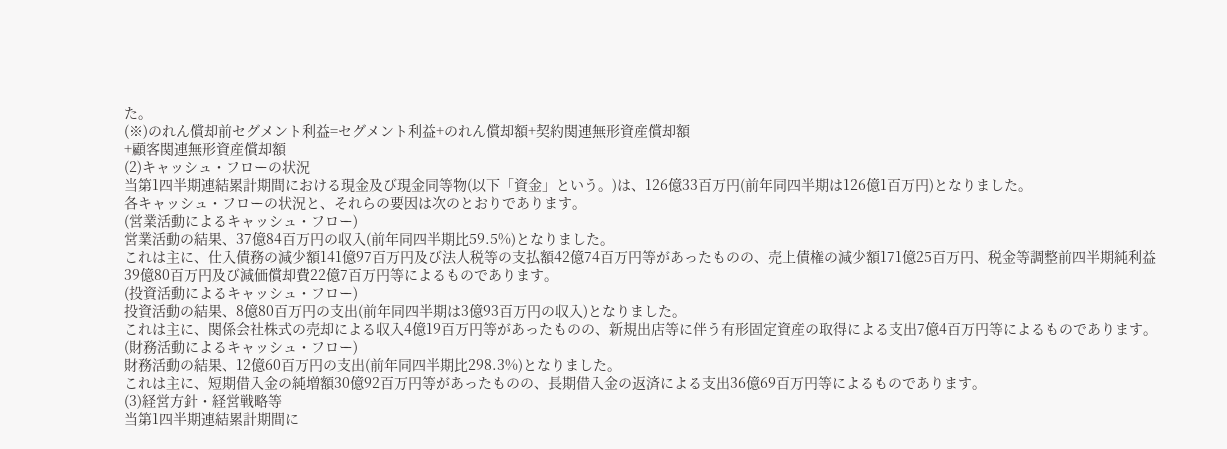た。
(※)のれん償却前セグメント利益=セグメント利益+のれん償却額+契約関連無形資産償却額
+顧客関連無形資産償却額
(2)キャッシュ・フローの状況
当第1四半期連結累計期間における現金及び現金同等物(以下「資金」という。)は、126億33百万円(前年同四半期は126億1百万円)となりました。
各キャッシュ・フローの状況と、それらの要因は次のとおりであります。
(営業活動によるキャッシュ・フロー)
営業活動の結果、37億84百万円の収入(前年同四半期比59.5%)となりました。
これは主に、仕入債務の減少額141億97百万円及び法人税等の支払額42億74百万円等があったものの、売上債権の減少額171億25百万円、税金等調整前四半期純利益39億80百万円及び減価償却費22億7百万円等によるものであります。
(投資活動によるキャッシュ・フロー)
投資活動の結果、8億80百万円の支出(前年同四半期は3億93百万円の収入)となりました。
これは主に、関係会社株式の売却による収入4億19百万円等があったものの、新規出店等に伴う有形固定資産の取得による支出7億4百万円等によるものであります。
(財務活動によるキャッシュ・フロー)
財務活動の結果、12億60百万円の支出(前年同四半期比298.3%)となりました。
これは主に、短期借入金の純増額30億92百万円等があったものの、長期借入金の返済による支出36億69百万円等によるものであります。
(3)経営方針・経営戦略等
当第1四半期連結累計期間に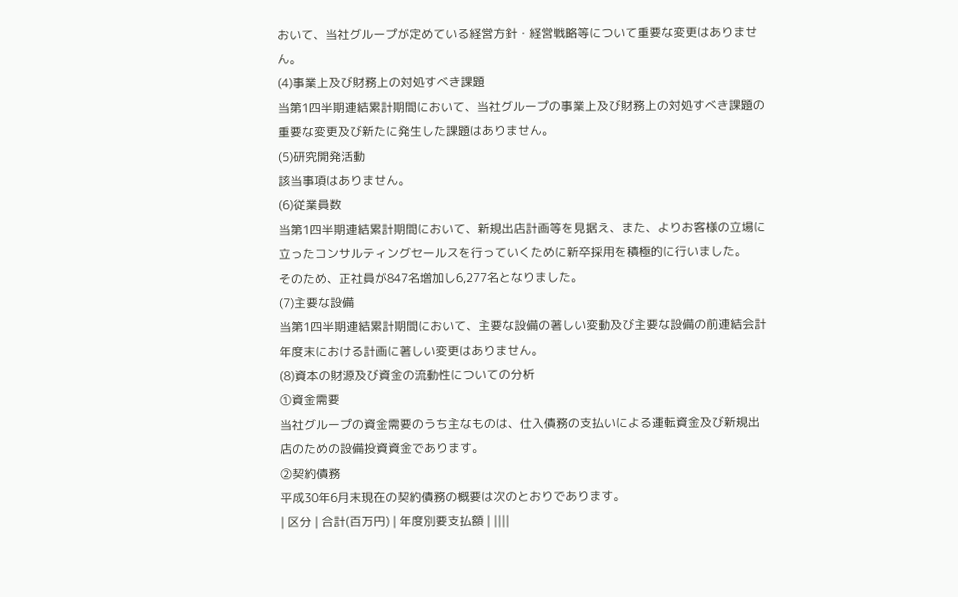おいて、当社グループが定めている経営方針・経営戦略等について重要な変更はありません。
(4)事業上及び財務上の対処すべき課題
当第1四半期連結累計期間において、当社グループの事業上及び財務上の対処すべき課題の重要な変更及び新たに発生した課題はありません。
(5)研究開発活動
該当事項はありません。
(6)従業員数
当第1四半期連結累計期間において、新規出店計画等を見据え、また、よりお客様の立場に立ったコンサルティングセールスを行っていくために新卒採用を積極的に行いました。
そのため、正社員が847名増加し6,277名となりました。
(7)主要な設備
当第1四半期連結累計期間において、主要な設備の著しい変動及び主要な設備の前連結会計年度末における計画に著しい変更はありません。
(8)資本の財源及び資金の流動性についての分析
①資金需要
当社グループの資金需要のうち主なものは、仕入債務の支払いによる運転資金及び新規出店のための設備投資資金であります。
②契約債務
平成30年6月末現在の契約債務の概要は次のとおりであります。
| 区分 | 合計(百万円) | 年度別要支払額 | ||||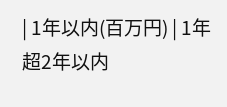| 1年以内(百万円) | 1年超2年以内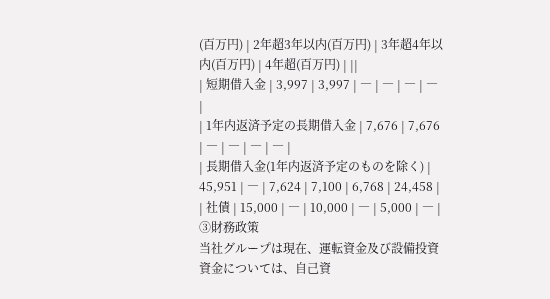(百万円) | 2年超3年以内(百万円) | 3年超4年以内(百万円) | 4年超(百万円) | ||
| 短期借入金 | 3,997 | 3,997 | ― | ― | ― | ― |
| 1年内返済予定の長期借入金 | 7,676 | 7,676 | ― | ― | ― | ― |
| 長期借入金(1年内返済予定のものを除く) | 45,951 | ― | 7,624 | 7,100 | 6,768 | 24,458 |
| 社債 | 15,000 | ― | 10,000 | ― | 5,000 | ― |
③財務政策
当社グループは現在、運転資金及び設備投資資金については、自己資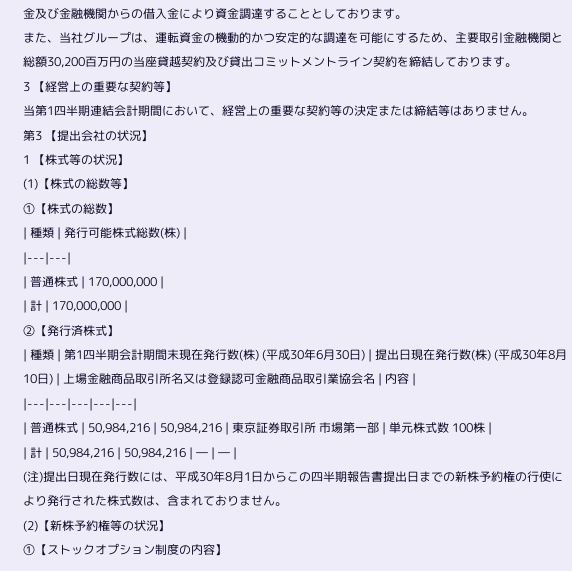金及び金融機関からの借入金により資金調達することとしております。
また、当社グループは、運転資金の機動的かつ安定的な調達を可能にするため、主要取引金融機関と総額30,200百万円の当座貸越契約及び貸出コミットメントライン契約を締結しております。
3 【経営上の重要な契約等】
当第1四半期連結会計期間において、経営上の重要な契約等の決定または締結等はありません。
第3 【提出会社の状況】
1 【株式等の状況】
(1)【株式の総数等】
①【株式の総数】
| 種類 | 発行可能株式総数(株) |
|---|---|
| 普通株式 | 170,000,000 |
| 計 | 170,000,000 |
②【発行済株式】
| 種類 | 第1四半期会計期間末現在発行数(株) (平成30年6月30日) | 提出日現在発行数(株) (平成30年8月10日) | 上場金融商品取引所名又は登録認可金融商品取引業協会名 | 内容 |
|---|---|---|---|---|
| 普通株式 | 50,984,216 | 50,984,216 | 東京証券取引所 市場第一部 | 単元株式数 100株 |
| 計 | 50,984,216 | 50,984,216 | ― | ― |
(注)提出日現在発行数には、平成30年8月1日からこの四半期報告書提出日までの新株予約権の行使により発行された株式数は、含まれておりません。
(2)【新株予約権等の状況】
①【ストックオプション制度の内容】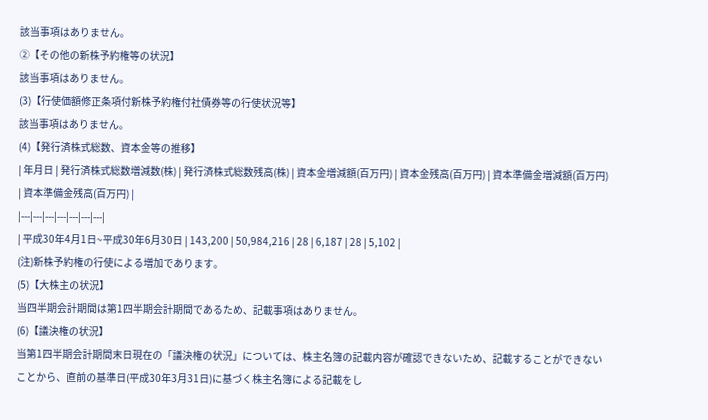該当事項はありません。
②【その他の新株予約権等の状況】
該当事項はありません。
(3)【行使価額修正条項付新株予約権付社債券等の行使状況等】
該当事項はありません。
(4)【発行済株式総数、資本金等の推移】
| 年月日 | 発行済株式総数増減数(株) | 発行済株式総数残高(株) | 資本金増減額(百万円) | 資本金残高(百万円) | 資本準備金増減額(百万円) | 資本準備金残高(百万円) |
|---|---|---|---|---|---|---|
| 平成30年4月1日~平成30年6月30日 | 143,200 | 50,984,216 | 28 | 6,187 | 28 | 5,102 |
(注)新株予約権の行使による増加であります。
(5)【大株主の状況】
当四半期会計期間は第1四半期会計期間であるため、記載事項はありません。
(6)【議決権の状況】
当第1四半期会計期間末日現在の「議決権の状況」については、株主名簿の記載内容が確認できないため、記載することができないことから、直前の基準日(平成30年3月31日)に基づく株主名簿による記載をし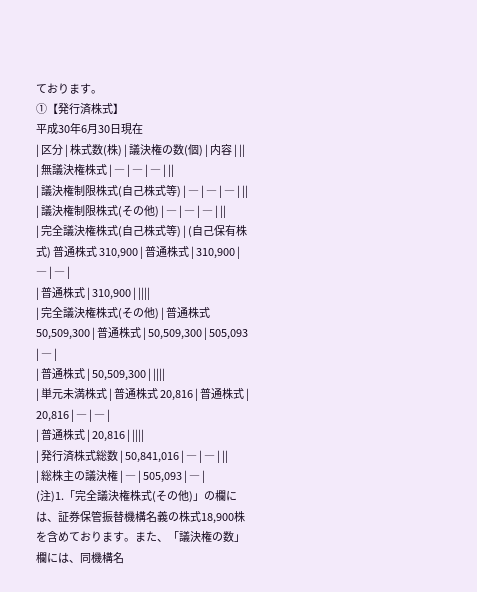ております。
①【発行済株式】
平成30年6月30日現在
| 区分 | 株式数(株) | 議決権の数(個) | 内容 | ||
| 無議決権株式 | ― | ― | ― | ||
| 議決権制限株式(自己株式等) | ― | ― | ― | ||
| 議決権制限株式(その他) | ― | ― | ― | ||
| 完全議決権株式(自己株式等) | (自己保有株式) 普通株式 310,900 | 普通株式 | 310,900 | ― | ― |
| 普通株式 | 310,900 | ||||
| 完全議決権株式(その他) | 普通株式 50,509,300 | 普通株式 | 50,509,300 | 505,093 | ― |
| 普通株式 | 50,509,300 | ||||
| 単元未満株式 | 普通株式 20,816 | 普通株式 | 20,816 | ― | ― |
| 普通株式 | 20,816 | ||||
| 発行済株式総数 | 50,841,016 | ― | ― | ||
| 総株主の議決権 | ― | 505,093 | ― |
(注)1.「完全議決権株式(その他)」の欄には、証券保管振替機構名義の株式18,900株を含めております。また、「議決権の数」欄には、同機構名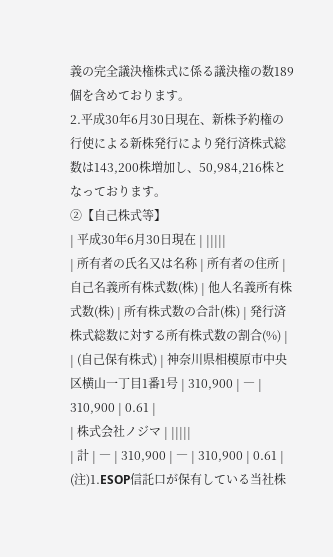義の完全議決権株式に係る議決権の数189個を含めております。
2.平成30年6月30日現在、新株予約権の行使による新株発行により発行済株式総数は143,200株増加し、50,984,216株となっております。
②【自己株式等】
| 平成30年6月30日現在 | |||||
| 所有者の氏名又は名称 | 所有者の住所 | 自己名義所有株式数(株) | 他人名義所有株式数(株) | 所有株式数の合計(株) | 発行済株式総数に対する所有株式数の割合(%) |
| (自己保有株式) | 神奈川県相模原市中央区横山一丁目1番1号 | 310,900 | ― | 310,900 | 0.61 |
| 株式会社ノジマ | |||||
| 計 | ― | 310,900 | ― | 310,900 | 0.61 |
(注)1.ESOP信託口が保有している当社株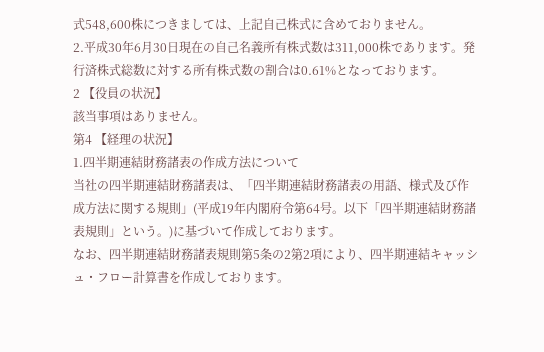式548,600株につきましては、上記自己株式に含めておりません。
2.平成30年6月30日現在の自己名義所有株式数は311,000株であります。発行済株式総数に対する所有株式数の割合は0.61%となっております。
2 【役員の状況】
該当事項はありません。
第4 【経理の状況】
1.四半期連結財務諸表の作成方法について
当社の四半期連結財務諸表は、「四半期連結財務諸表の用語、様式及び作成方法に関する規則」(平成19年内閣府令第64号。以下「四半期連結財務諸表規則」という。)に基づいて作成しております。
なお、四半期連結財務諸表規則第5条の2第2項により、四半期連結キャッシュ・フロー計算書を作成しております。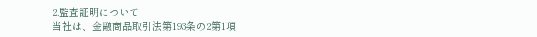2.監査証明について
当社は、金融商品取引法第193条の2第1項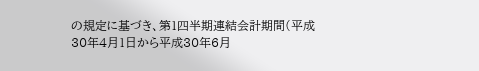の規定に基づき、第1四半期連結会計期間(平成30年4月1日から平成30年6月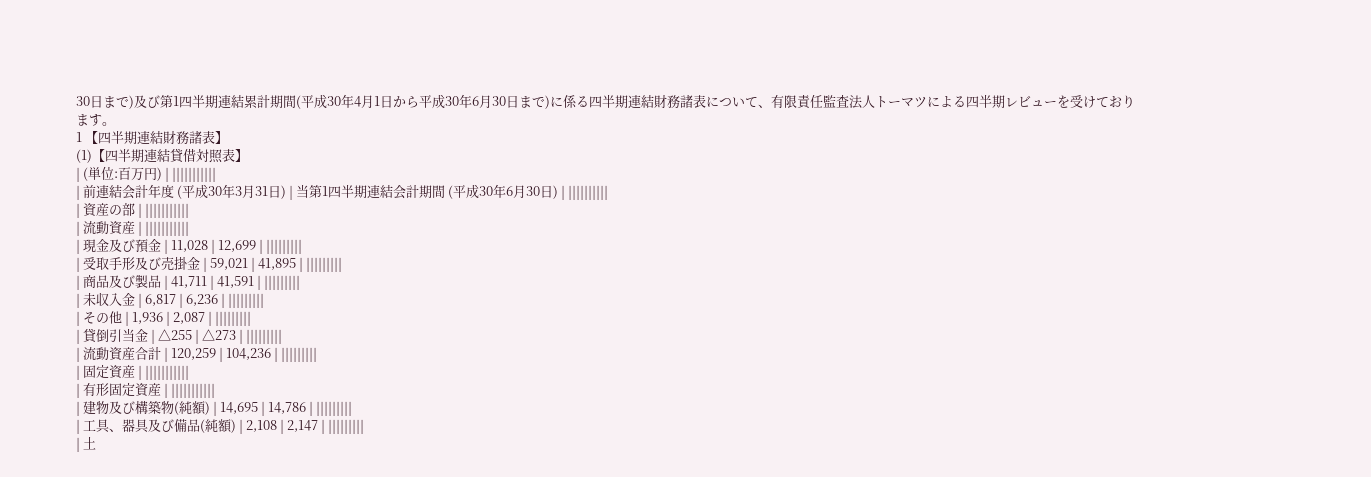30日まで)及び第1四半期連結累計期間(平成30年4月1日から平成30年6月30日まで)に係る四半期連結財務諸表について、有限責任監査法人トーマツによる四半期レビューを受けております。
1 【四半期連結財務諸表】
(1)【四半期連結貸借対照表】
| (単位:百万円) | |||||||||||
| 前連結会計年度 (平成30年3月31日) | 当第1四半期連結会計期間 (平成30年6月30日) | ||||||||||
| 資産の部 | |||||||||||
| 流動資産 | |||||||||||
| 現金及び預金 | 11,028 | 12,699 | |||||||||
| 受取手形及び売掛金 | 59,021 | 41,895 | |||||||||
| 商品及び製品 | 41,711 | 41,591 | |||||||||
| 未収入金 | 6,817 | 6,236 | |||||||||
| その他 | 1,936 | 2,087 | |||||||||
| 貸倒引当金 | △255 | △273 | |||||||||
| 流動資産合計 | 120,259 | 104,236 | |||||||||
| 固定資産 | |||||||||||
| 有形固定資産 | |||||||||||
| 建物及び構築物(純額) | 14,695 | 14,786 | |||||||||
| 工具、器具及び備品(純額) | 2,108 | 2,147 | |||||||||
| 土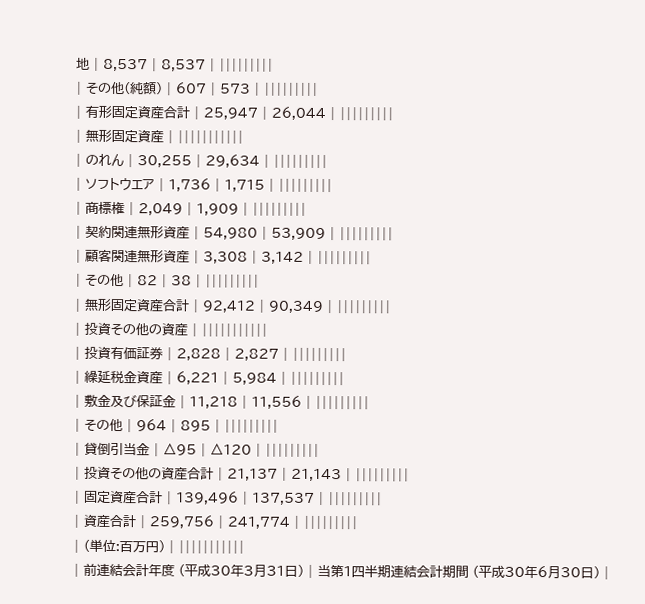地 | 8,537 | 8,537 | |||||||||
| その他(純額) | 607 | 573 | |||||||||
| 有形固定資産合計 | 25,947 | 26,044 | |||||||||
| 無形固定資産 | |||||||||||
| のれん | 30,255 | 29,634 | |||||||||
| ソフトウエア | 1,736 | 1,715 | |||||||||
| 商標権 | 2,049 | 1,909 | |||||||||
| 契約関連無形資産 | 54,980 | 53,909 | |||||||||
| 顧客関連無形資産 | 3,308 | 3,142 | |||||||||
| その他 | 82 | 38 | |||||||||
| 無形固定資産合計 | 92,412 | 90,349 | |||||||||
| 投資その他の資産 | |||||||||||
| 投資有価証券 | 2,828 | 2,827 | |||||||||
| 繰延税金資産 | 6,221 | 5,984 | |||||||||
| 敷金及び保証金 | 11,218 | 11,556 | |||||||||
| その他 | 964 | 895 | |||||||||
| 貸倒引当金 | △95 | △120 | |||||||||
| 投資その他の資産合計 | 21,137 | 21,143 | |||||||||
| 固定資産合計 | 139,496 | 137,537 | |||||||||
| 資産合計 | 259,756 | 241,774 | |||||||||
| (単位:百万円) | |||||||||||
| 前連結会計年度 (平成30年3月31日) | 当第1四半期連結会計期間 (平成30年6月30日) |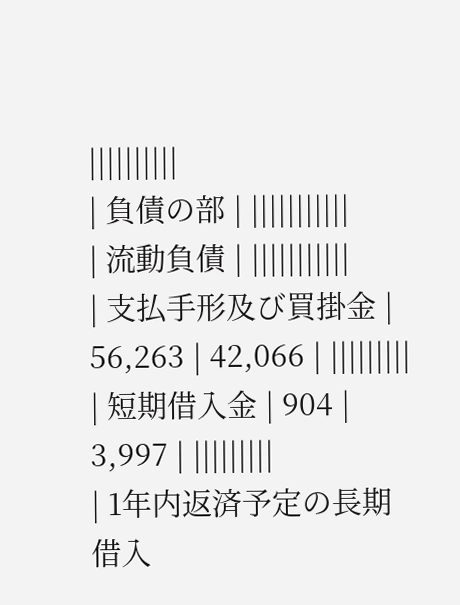||||||||||
| 負債の部 | |||||||||||
| 流動負債 | |||||||||||
| 支払手形及び買掛金 | 56,263 | 42,066 | |||||||||
| 短期借入金 | 904 | 3,997 | |||||||||
| 1年内返済予定の長期借入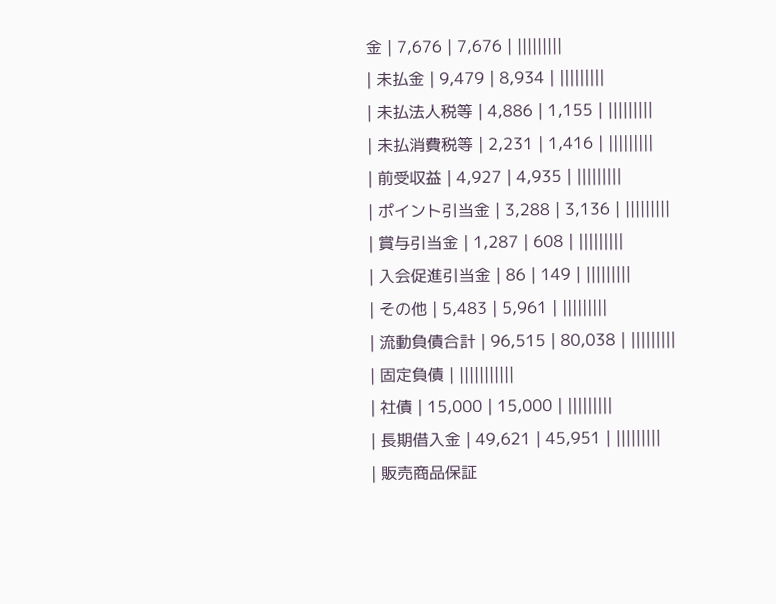金 | 7,676 | 7,676 | |||||||||
| 未払金 | 9,479 | 8,934 | |||||||||
| 未払法人税等 | 4,886 | 1,155 | |||||||||
| 未払消費税等 | 2,231 | 1,416 | |||||||||
| 前受収益 | 4,927 | 4,935 | |||||||||
| ポイント引当金 | 3,288 | 3,136 | |||||||||
| 賞与引当金 | 1,287 | 608 | |||||||||
| 入会促進引当金 | 86 | 149 | |||||||||
| その他 | 5,483 | 5,961 | |||||||||
| 流動負債合計 | 96,515 | 80,038 | |||||||||
| 固定負債 | |||||||||||
| 社債 | 15,000 | 15,000 | |||||||||
| 長期借入金 | 49,621 | 45,951 | |||||||||
| 販売商品保証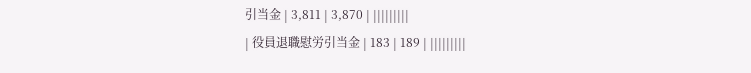引当金 | 3,811 | 3,870 | |||||||||
| 役員退職慰労引当金 | 183 | 189 | |||||||||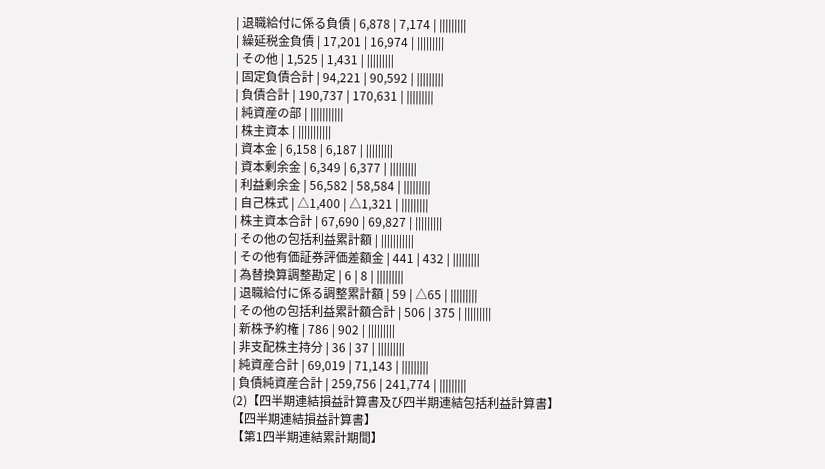| 退職給付に係る負債 | 6,878 | 7,174 | |||||||||
| 繰延税金負債 | 17,201 | 16,974 | |||||||||
| その他 | 1,525 | 1,431 | |||||||||
| 固定負債合計 | 94,221 | 90,592 | |||||||||
| 負債合計 | 190,737 | 170,631 | |||||||||
| 純資産の部 | |||||||||||
| 株主資本 | |||||||||||
| 資本金 | 6,158 | 6,187 | |||||||||
| 資本剰余金 | 6,349 | 6,377 | |||||||||
| 利益剰余金 | 56,582 | 58,584 | |||||||||
| 自己株式 | △1,400 | △1,321 | |||||||||
| 株主資本合計 | 67,690 | 69,827 | |||||||||
| その他の包括利益累計額 | |||||||||||
| その他有価証券評価差額金 | 441 | 432 | |||||||||
| 為替換算調整勘定 | 6 | 8 | |||||||||
| 退職給付に係る調整累計額 | 59 | △65 | |||||||||
| その他の包括利益累計額合計 | 506 | 375 | |||||||||
| 新株予約権 | 786 | 902 | |||||||||
| 非支配株主持分 | 36 | 37 | |||||||||
| 純資産合計 | 69,019 | 71,143 | |||||||||
| 負債純資産合計 | 259,756 | 241,774 | |||||||||
(2)【四半期連結損益計算書及び四半期連結包括利益計算書】
【四半期連結損益計算書】
【第1四半期連結累計期間】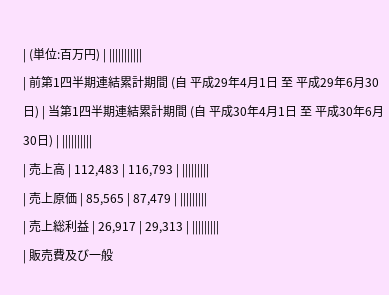| (単位:百万円) | |||||||||||
| 前第1四半期連結累計期間 (自 平成29年4月1日 至 平成29年6月30日) | 当第1四半期連結累計期間 (自 平成30年4月1日 至 平成30年6月30日) | ||||||||||
| 売上高 | 112,483 | 116,793 | |||||||||
| 売上原価 | 85,565 | 87,479 | |||||||||
| 売上総利益 | 26,917 | 29,313 | |||||||||
| 販売費及び一般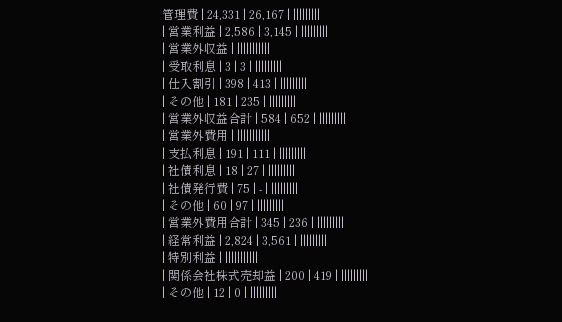管理費 | 24,331 | 26,167 | |||||||||
| 営業利益 | 2,586 | 3,145 | |||||||||
| 営業外収益 | |||||||||||
| 受取利息 | 3 | 3 | |||||||||
| 仕入割引 | 398 | 413 | |||||||||
| その他 | 181 | 235 | |||||||||
| 営業外収益合計 | 584 | 652 | |||||||||
| 営業外費用 | |||||||||||
| 支払利息 | 191 | 111 | |||||||||
| 社債利息 | 18 | 27 | |||||||||
| 社債発行費 | 75 | - | |||||||||
| その他 | 60 | 97 | |||||||||
| 営業外費用合計 | 345 | 236 | |||||||||
| 経常利益 | 2,824 | 3,561 | |||||||||
| 特別利益 | |||||||||||
| 関係会社株式売却益 | 200 | 419 | |||||||||
| その他 | 12 | 0 | |||||||||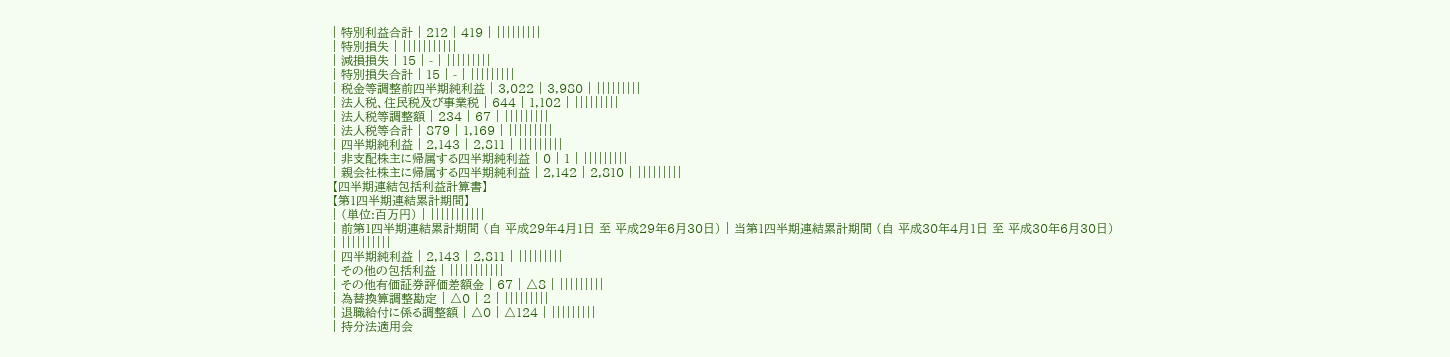| 特別利益合計 | 212 | 419 | |||||||||
| 特別損失 | |||||||||||
| 減損損失 | 15 | - | |||||||||
| 特別損失合計 | 15 | - | |||||||||
| 税金等調整前四半期純利益 | 3,022 | 3,980 | |||||||||
| 法人税、住民税及び事業税 | 644 | 1,102 | |||||||||
| 法人税等調整額 | 234 | 67 | |||||||||
| 法人税等合計 | 879 | 1,169 | |||||||||
| 四半期純利益 | 2,143 | 2,811 | |||||||||
| 非支配株主に帰属する四半期純利益 | 0 | 1 | |||||||||
| 親会社株主に帰属する四半期純利益 | 2,142 | 2,810 | |||||||||
【四半期連結包括利益計算書】
【第1四半期連結累計期間】
| (単位:百万円) | |||||||||||
| 前第1四半期連結累計期間 (自 平成29年4月1日 至 平成29年6月30日) | 当第1四半期連結累計期間 (自 平成30年4月1日 至 平成30年6月30日) | ||||||||||
| 四半期純利益 | 2,143 | 2,811 | |||||||||
| その他の包括利益 | |||||||||||
| その他有価証券評価差額金 | 67 | △8 | |||||||||
| 為替換算調整勘定 | △0 | 2 | |||||||||
| 退職給付に係る調整額 | △0 | △124 | |||||||||
| 持分法適用会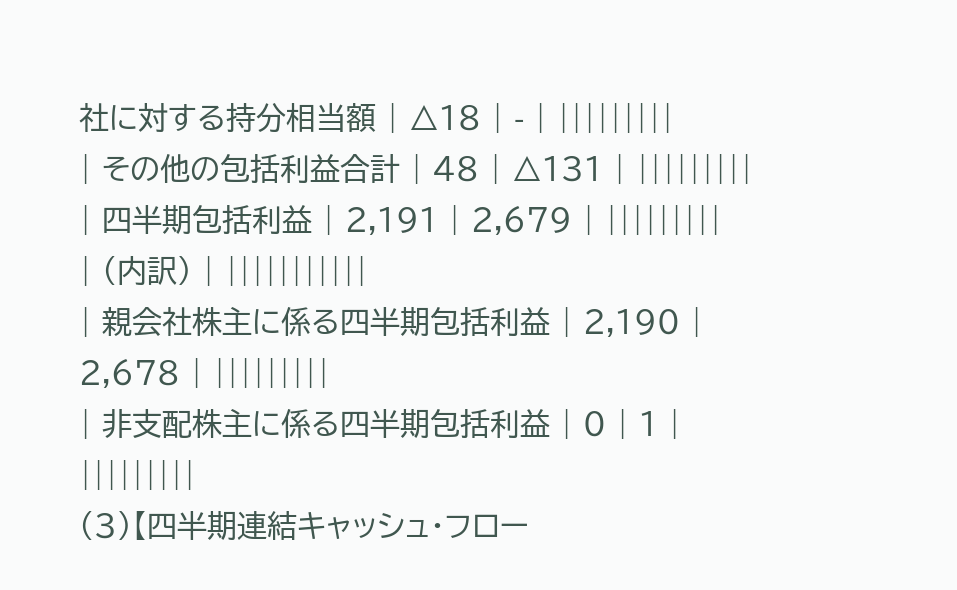社に対する持分相当額 | △18 | - | |||||||||
| その他の包括利益合計 | 48 | △131 | |||||||||
| 四半期包括利益 | 2,191 | 2,679 | |||||||||
| (内訳) | |||||||||||
| 親会社株主に係る四半期包括利益 | 2,190 | 2,678 | |||||||||
| 非支配株主に係る四半期包括利益 | 0 | 1 | |||||||||
(3)【四半期連結キャッシュ・フロー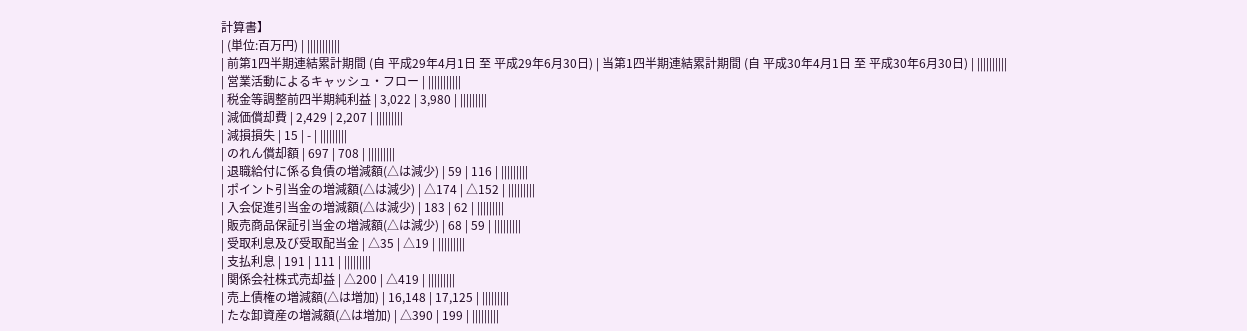計算書】
| (単位:百万円) | |||||||||||
| 前第1四半期連結累計期間 (自 平成29年4月1日 至 平成29年6月30日) | 当第1四半期連結累計期間 (自 平成30年4月1日 至 平成30年6月30日) | ||||||||||
| 営業活動によるキャッシュ・フロー | |||||||||||
| 税金等調整前四半期純利益 | 3,022 | 3,980 | |||||||||
| 減価償却費 | 2,429 | 2,207 | |||||||||
| 減損損失 | 15 | - | |||||||||
| のれん償却額 | 697 | 708 | |||||||||
| 退職給付に係る負債の増減額(△は減少) | 59 | 116 | |||||||||
| ポイント引当金の増減額(△は減少) | △174 | △152 | |||||||||
| 入会促進引当金の増減額(△は減少) | 183 | 62 | |||||||||
| 販売商品保証引当金の増減額(△は減少) | 68 | 59 | |||||||||
| 受取利息及び受取配当金 | △35 | △19 | |||||||||
| 支払利息 | 191 | 111 | |||||||||
| 関係会社株式売却益 | △200 | △419 | |||||||||
| 売上債権の増減額(△は増加) | 16,148 | 17,125 | |||||||||
| たな卸資産の増減額(△は増加) | △390 | 199 | |||||||||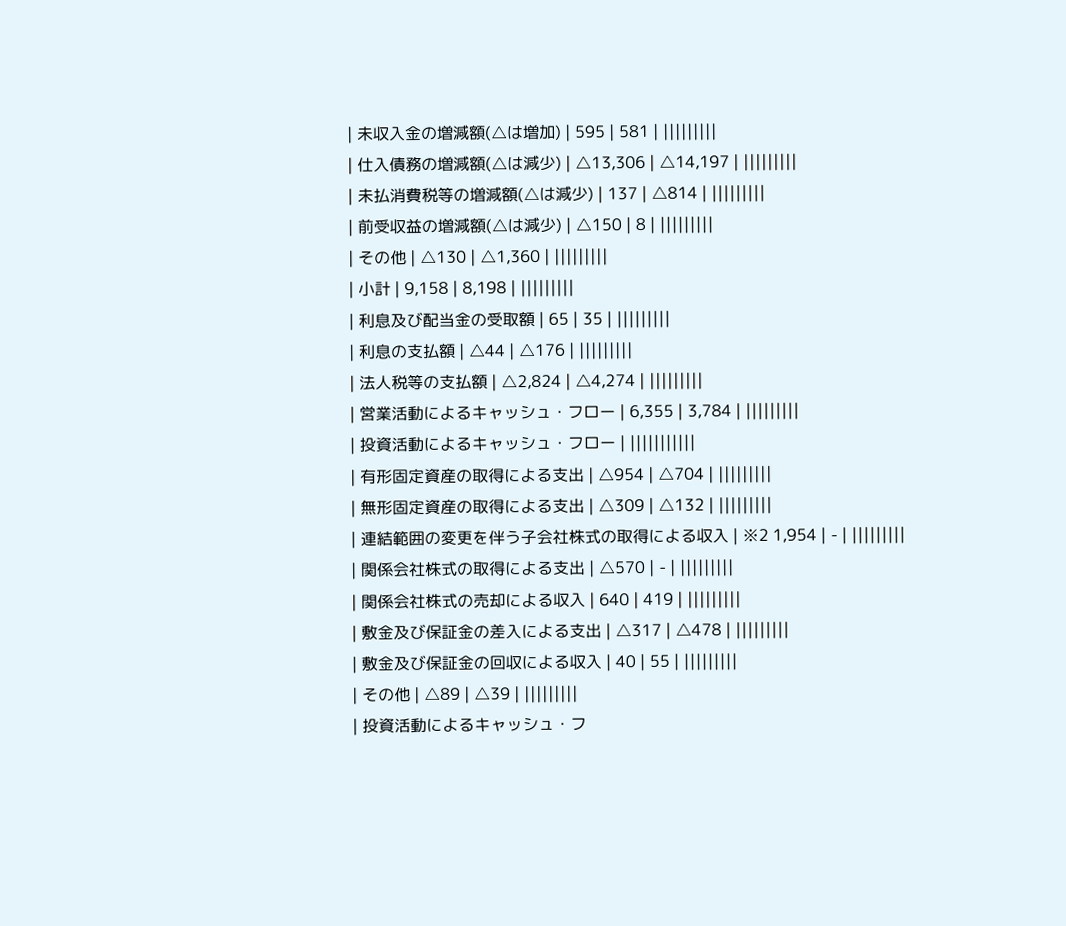| 未収入金の増減額(△は増加) | 595 | 581 | |||||||||
| 仕入債務の増減額(△は減少) | △13,306 | △14,197 | |||||||||
| 未払消費税等の増減額(△は減少) | 137 | △814 | |||||||||
| 前受収益の増減額(△は減少) | △150 | 8 | |||||||||
| その他 | △130 | △1,360 | |||||||||
| 小計 | 9,158 | 8,198 | |||||||||
| 利息及び配当金の受取額 | 65 | 35 | |||||||||
| 利息の支払額 | △44 | △176 | |||||||||
| 法人税等の支払額 | △2,824 | △4,274 | |||||||||
| 営業活動によるキャッシュ・フロー | 6,355 | 3,784 | |||||||||
| 投資活動によるキャッシュ・フロー | |||||||||||
| 有形固定資産の取得による支出 | △954 | △704 | |||||||||
| 無形固定資産の取得による支出 | △309 | △132 | |||||||||
| 連結範囲の変更を伴う子会社株式の取得による収入 | ※2 1,954 | - | |||||||||
| 関係会社株式の取得による支出 | △570 | - | |||||||||
| 関係会社株式の売却による収入 | 640 | 419 | |||||||||
| 敷金及び保証金の差入による支出 | △317 | △478 | |||||||||
| 敷金及び保証金の回収による収入 | 40 | 55 | |||||||||
| その他 | △89 | △39 | |||||||||
| 投資活動によるキャッシュ・フ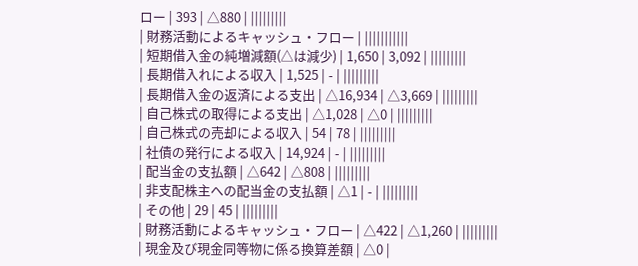ロー | 393 | △880 | |||||||||
| 財務活動によるキャッシュ・フロー | |||||||||||
| 短期借入金の純増減額(△は減少) | 1,650 | 3,092 | |||||||||
| 長期借入れによる収入 | 1,525 | - | |||||||||
| 長期借入金の返済による支出 | △16,934 | △3,669 | |||||||||
| 自己株式の取得による支出 | △1,028 | △0 | |||||||||
| 自己株式の売却による収入 | 54 | 78 | |||||||||
| 社債の発行による収入 | 14,924 | - | |||||||||
| 配当金の支払額 | △642 | △808 | |||||||||
| 非支配株主への配当金の支払額 | △1 | - | |||||||||
| その他 | 29 | 45 | |||||||||
| 財務活動によるキャッシュ・フロー | △422 | △1,260 | |||||||||
| 現金及び現金同等物に係る換算差額 | △0 |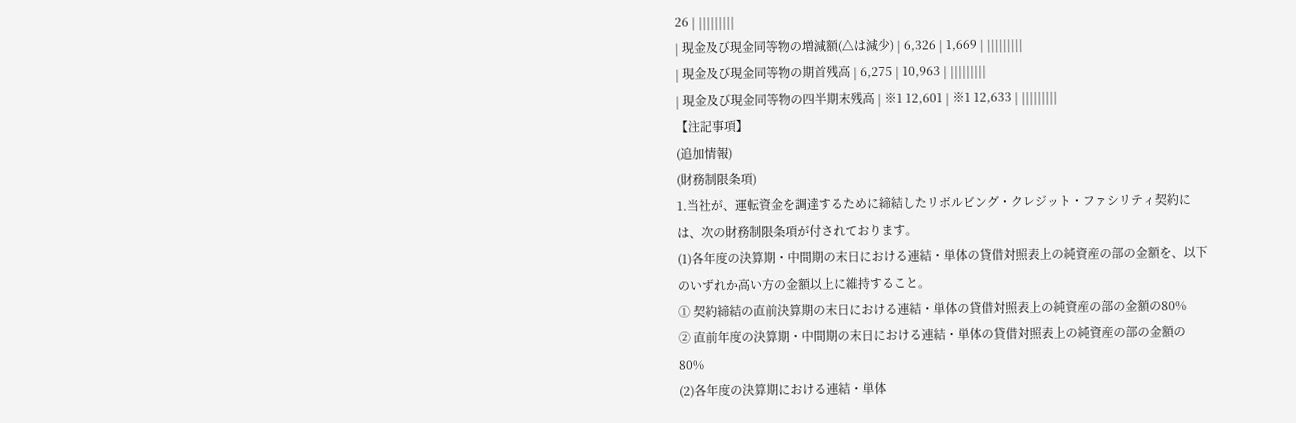26 | |||||||||
| 現金及び現金同等物の増減額(△は減少) | 6,326 | 1,669 | |||||||||
| 現金及び現金同等物の期首残高 | 6,275 | 10,963 | |||||||||
| 現金及び現金同等物の四半期末残高 | ※1 12,601 | ※1 12,633 | |||||||||
【注記事項】
(追加情報)
(財務制限条項)
1.当社が、運転資金を調達するために締結したリボルビング・クレジット・ファシリティ契約には、次の財務制限条項が付されております。
(1)各年度の決算期・中間期の末日における連結・単体の貸借対照表上の純資産の部の金額を、以下のいずれか高い方の金額以上に維持すること。
① 契約締結の直前決算期の末日における連結・単体の貸借対照表上の純資産の部の金額の80%
② 直前年度の決算期・中間期の末日における連結・単体の貸借対照表上の純資産の部の金額の80%
(2)各年度の決算期における連結・単体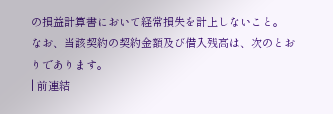の損益計算書において経常損失を計上しないこと。
なお、当該契約の契約金額及び借入残高は、次のとおりであります。
| 前連結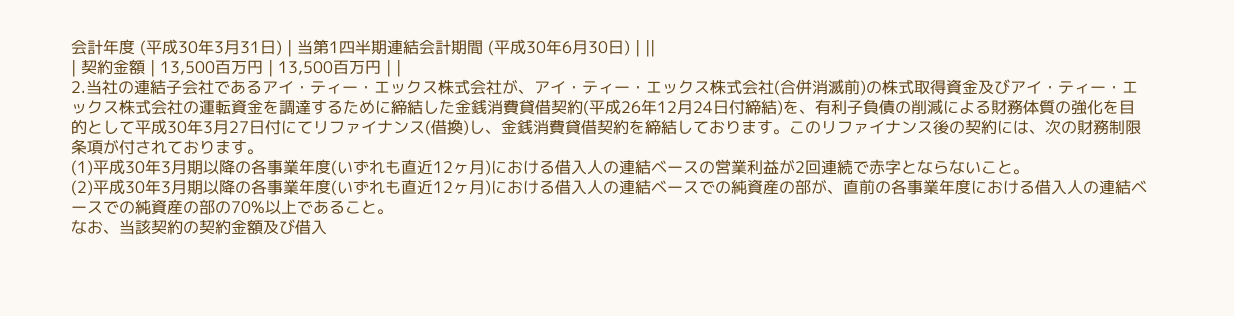会計年度 (平成30年3月31日) | 当第1四半期連結会計期間 (平成30年6月30日) | ||
| 契約金額 | 13,500百万円 | 13,500百万円 | |
2.当社の連結子会社であるアイ・ティー・エックス株式会社が、アイ・ティー・エックス株式会社(合併消滅前)の株式取得資金及びアイ・ティー・エックス株式会社の運転資金を調達するために締結した金銭消費貸借契約(平成26年12月24日付締結)を、有利子負債の削減による財務体質の強化を目的として平成30年3月27日付にてリファイナンス(借換)し、金銭消費貸借契約を締結しております。このリファイナンス後の契約には、次の財務制限条項が付されております。
(1)平成30年3月期以降の各事業年度(いずれも直近12ヶ月)における借入人の連結ベースの営業利益が2回連続で赤字とならないこと。
(2)平成30年3月期以降の各事業年度(いずれも直近12ヶ月)における借入人の連結ベースでの純資産の部が、直前の各事業年度における借入人の連結ベースでの純資産の部の70%以上であること。
なお、当該契約の契約金額及び借入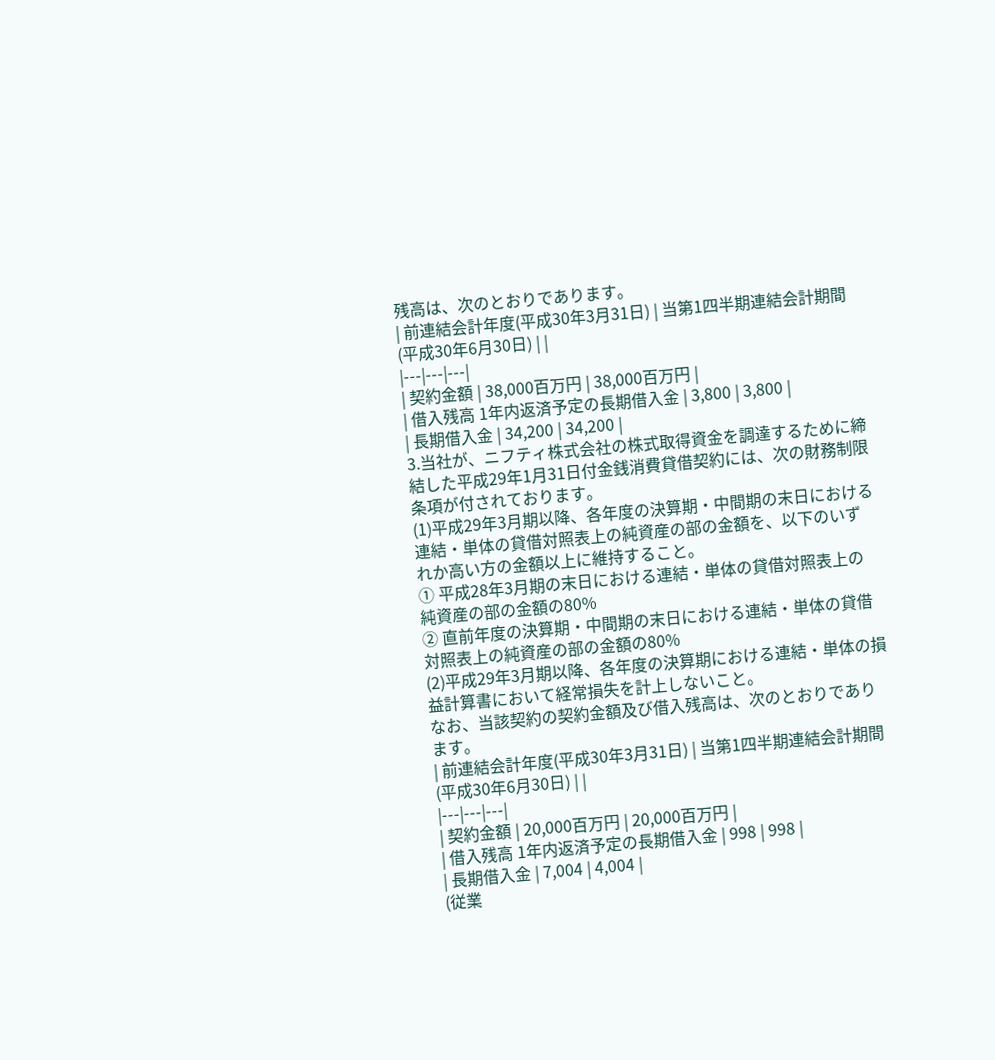残高は、次のとおりであります。
| 前連結会計年度(平成30年3月31日) | 当第1四半期連結会計期間 (平成30年6月30日) | |
|---|---|---|
| 契約金額 | 38,000百万円 | 38,000百万円 |
| 借入残高 1年内返済予定の長期借入金 | 3,800 | 3,800 |
| 長期借入金 | 34,200 | 34,200 |
3.当社が、ニフティ株式会社の株式取得資金を調達するために締結した平成29年1月31日付金銭消費貸借契約には、次の財務制限条項が付されております。
(1)平成29年3月期以降、各年度の決算期・中間期の末日における連結・単体の貸借対照表上の純資産の部の金額を、以下のいずれか高い方の金額以上に維持すること。
① 平成28年3月期の末日における連結・単体の貸借対照表上の純資産の部の金額の80%
② 直前年度の決算期・中間期の末日における連結・単体の貸借対照表上の純資産の部の金額の80%
(2)平成29年3月期以降、各年度の決算期における連結・単体の損益計算書において経常損失を計上しないこと。
なお、当該契約の契約金額及び借入残高は、次のとおりであります。
| 前連結会計年度(平成30年3月31日) | 当第1四半期連結会計期間 (平成30年6月30日) | |
|---|---|---|
| 契約金額 | 20,000百万円 | 20,000百万円 |
| 借入残高 1年内返済予定の長期借入金 | 998 | 998 |
| 長期借入金 | 7,004 | 4,004 |
(従業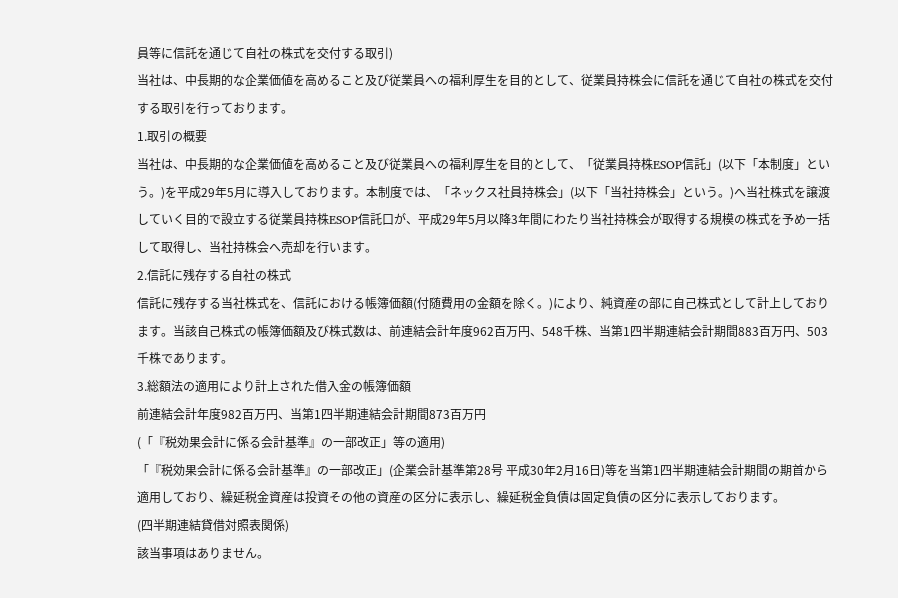員等に信託を通じて自社の株式を交付する取引)
当社は、中長期的な企業価値を高めること及び従業員への福利厚生を目的として、従業員持株会に信託を通じて自社の株式を交付する取引を行っております。
1.取引の概要
当社は、中長期的な企業価値を高めること及び従業員への福利厚生を目的として、「従業員持株ESOP信託」(以下「本制度」という。)を平成29年5月に導入しております。本制度では、「ネックス社員持株会」(以下「当社持株会」という。)へ当社株式を譲渡していく目的で設立する従業員持株ESOP信託口が、平成29年5月以降3年間にわたり当社持株会が取得する規模の株式を予め一括して取得し、当社持株会へ売却を行います。
2.信託に残存する自社の株式
信託に残存する当社株式を、信託における帳簿価額(付随費用の金額を除く。)により、純資産の部に自己株式として計上しております。当該自己株式の帳簿価額及び株式数は、前連結会計年度962百万円、548千株、当第1四半期連結会計期間883百万円、503千株であります。
3.総額法の適用により計上された借入金の帳簿価額
前連結会計年度982百万円、当第1四半期連結会計期間873百万円
(「『税効果会計に係る会計基準』の一部改正」等の適用)
「『税効果会計に係る会計基準』の一部改正」(企業会計基準第28号 平成30年2月16日)等を当第1四半期連結会計期間の期首から適用しており、繰延税金資産は投資その他の資産の区分に表示し、繰延税金負債は固定負債の区分に表示しております。
(四半期連結貸借対照表関係)
該当事項はありません。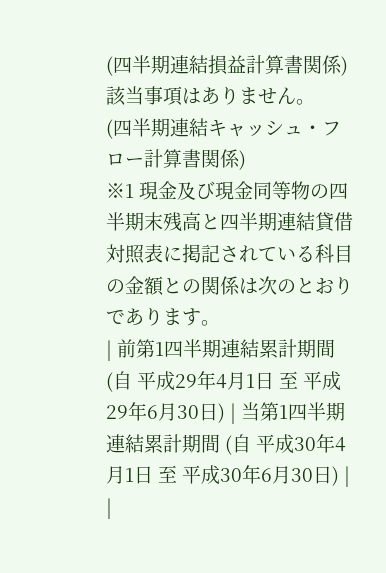(四半期連結損益計算書関係)
該当事項はありません。
(四半期連結キャッシュ・フロー計算書関係)
※1 現金及び現金同等物の四半期末残高と四半期連結貸借対照表に掲記されている科目の金額との関係は次のとおりであります。
| 前第1四半期連結累計期間 (自 平成29年4月1日 至 平成29年6月30日) | 当第1四半期連結累計期間 (自 平成30年4月1日 至 平成30年6月30日) | |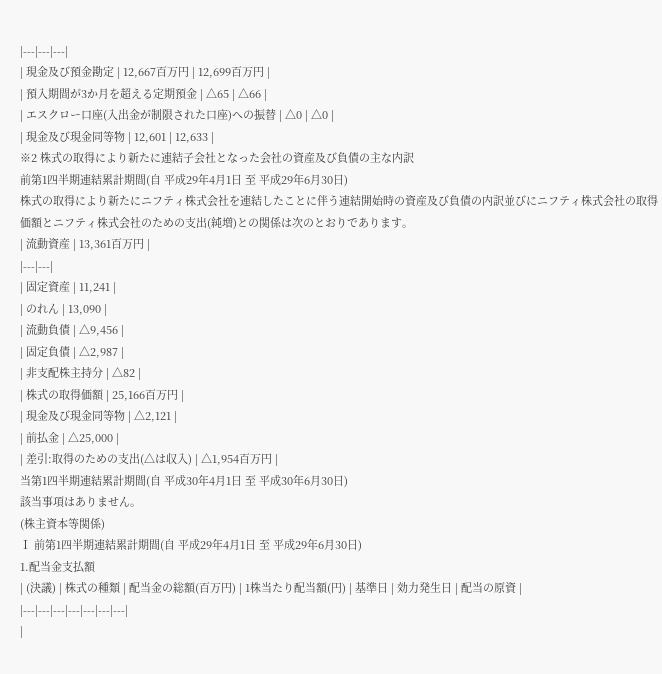|---|---|---|
| 現金及び預金勘定 | 12,667百万円 | 12,699百万円 |
| 預入期間が3か月を超える定期預金 | △65 | △66 |
| エスクロー口座(入出金が制限された口座)への振替 | △0 | △0 |
| 現金及び現金同等物 | 12,601 | 12,633 |
※2 株式の取得により新たに連結子会社となった会社の資産及び負債の主な内訳
前第1四半期連結累計期間(自 平成29年4月1日 至 平成29年6月30日)
株式の取得により新たにニフティ株式会社を連結したことに伴う連結開始時の資産及び負債の内訳並びにニフティ株式会社の取得価額とニフティ株式会社のための支出(純増)との関係は次のとおりであります。
| 流動資産 | 13,361百万円 |
|---|---|
| 固定資産 | 11,241 |
| のれん | 13,090 |
| 流動負債 | △9,456 |
| 固定負債 | △2,987 |
| 非支配株主持分 | △82 |
| 株式の取得価額 | 25,166百万円 |
| 現金及び現金同等物 | △2,121 |
| 前払金 | △25,000 |
| 差引:取得のための支出(△は収入) | △1,954百万円 |
当第1四半期連結累計期間(自 平成30年4月1日 至 平成30年6月30日)
該当事項はありません。
(株主資本等関係)
Ⅰ 前第1四半期連結累計期間(自 平成29年4月1日 至 平成29年6月30日)
1.配当金支払額
| (決議) | 株式の種類 | 配当金の総額(百万円) | 1株当たり配当額(円) | 基準日 | 効力発生日 | 配当の原資 |
|---|---|---|---|---|---|---|
|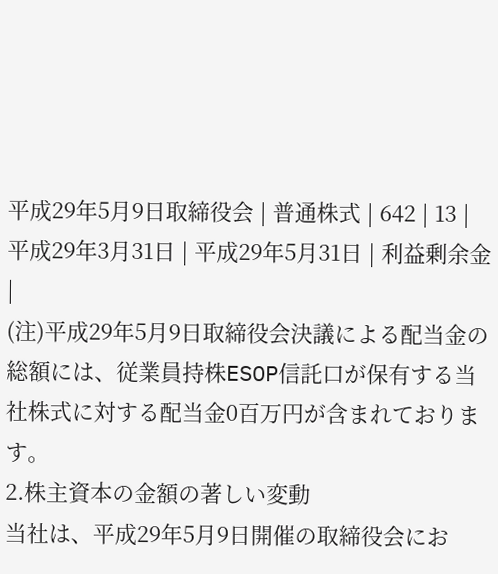平成29年5月9日取締役会 | 普通株式 | 642 | 13 | 平成29年3月31日 | 平成29年5月31日 | 利益剰余金 |
(注)平成29年5月9日取締役会決議による配当金の総額には、従業員持株ESOP信託口が保有する当社株式に対する配当金0百万円が含まれております。
2.株主資本の金額の著しい変動
当社は、平成29年5月9日開催の取締役会にお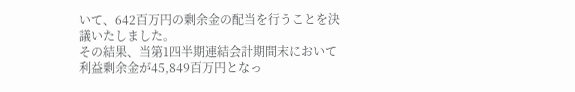いて、642百万円の剰余金の配当を行うことを決議いたしました。
その結果、当第1四半期連結会計期間末において利益剰余金が45,849百万円となっ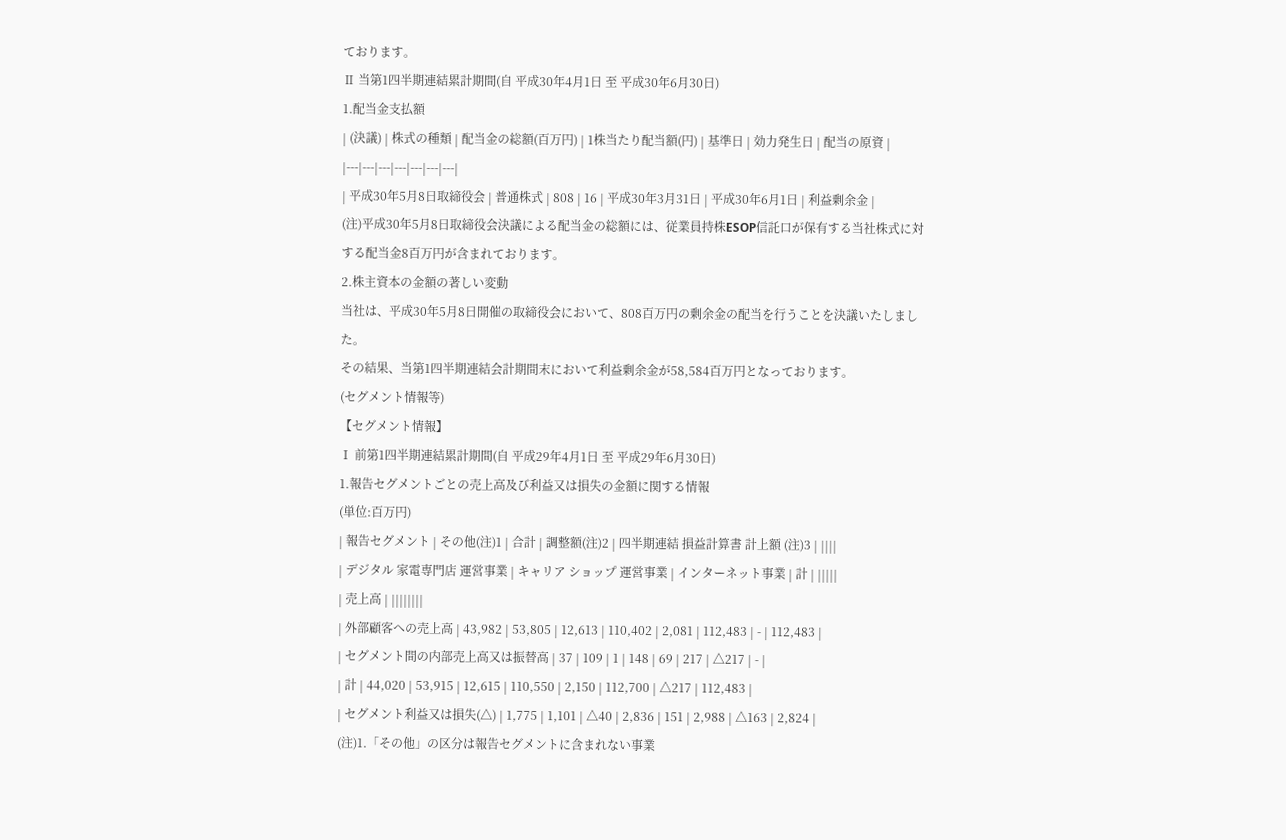ております。
Ⅱ 当第1四半期連結累計期間(自 平成30年4月1日 至 平成30年6月30日)
1.配当金支払額
| (決議) | 株式の種類 | 配当金の総額(百万円) | 1株当たり配当額(円) | 基準日 | 効力発生日 | 配当の原資 |
|---|---|---|---|---|---|---|
| 平成30年5月8日取締役会 | 普通株式 | 808 | 16 | 平成30年3月31日 | 平成30年6月1日 | 利益剰余金 |
(注)平成30年5月8日取締役会決議による配当金の総額には、従業員持株ESOP信託口が保有する当社株式に対する配当金8百万円が含まれております。
2.株主資本の金額の著しい変動
当社は、平成30年5月8日開催の取締役会において、808百万円の剰余金の配当を行うことを決議いたしました。
その結果、当第1四半期連結会計期間末において利益剰余金が58,584百万円となっております。
(セグメント情報等)
【セグメント情報】
Ⅰ 前第1四半期連結累計期間(自 平成29年4月1日 至 平成29年6月30日)
1.報告セグメントごとの売上高及び利益又は損失の金額に関する情報
(単位:百万円)
| 報告セグメント | その他(注)1 | 合計 | 調整額(注)2 | 四半期連結 損益計算書 計上額 (注)3 | ||||
| デジタル 家電専門店 運営事業 | キャリア ショップ 運営事業 | インターネット事業 | 計 | |||||
| 売上高 | ||||||||
| 外部顧客への売上高 | 43,982 | 53,805 | 12,613 | 110,402 | 2,081 | 112,483 | - | 112,483 |
| セグメント間の内部売上高又は振替高 | 37 | 109 | 1 | 148 | 69 | 217 | △217 | - |
| 計 | 44,020 | 53,915 | 12,615 | 110,550 | 2,150 | 112,700 | △217 | 112,483 |
| セグメント利益又は損失(△) | 1,775 | 1,101 | △40 | 2,836 | 151 | 2,988 | △163 | 2,824 |
(注)1.「その他」の区分は報告セグメントに含まれない事業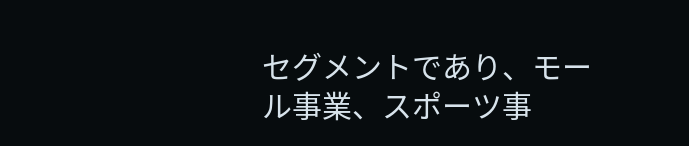セグメントであり、モール事業、スポーツ事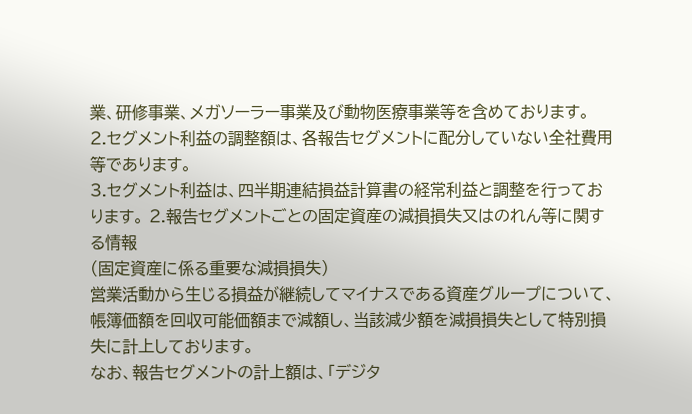業、研修事業、メガソーラー事業及び動物医療事業等を含めております。
2.セグメント利益の調整額は、各報告セグメントに配分していない全社費用等であります。
3.セグメント利益は、四半期連結損益計算書の経常利益と調整を行っております。 2.報告セグメントごとの固定資産の減損損失又はのれん等に関する情報
(固定資産に係る重要な減損損失)
営業活動から生じる損益が継続してマイナスである資産グループについて、帳簿価額を回収可能価額まで減額し、当該減少額を減損損失として特別損失に計上しております。
なお、報告セグメントの計上額は、「デジタ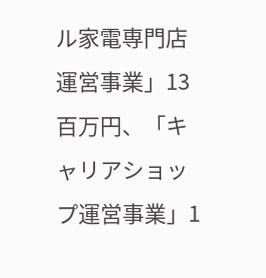ル家電専門店運営事業」13百万円、「キャリアショップ運営事業」1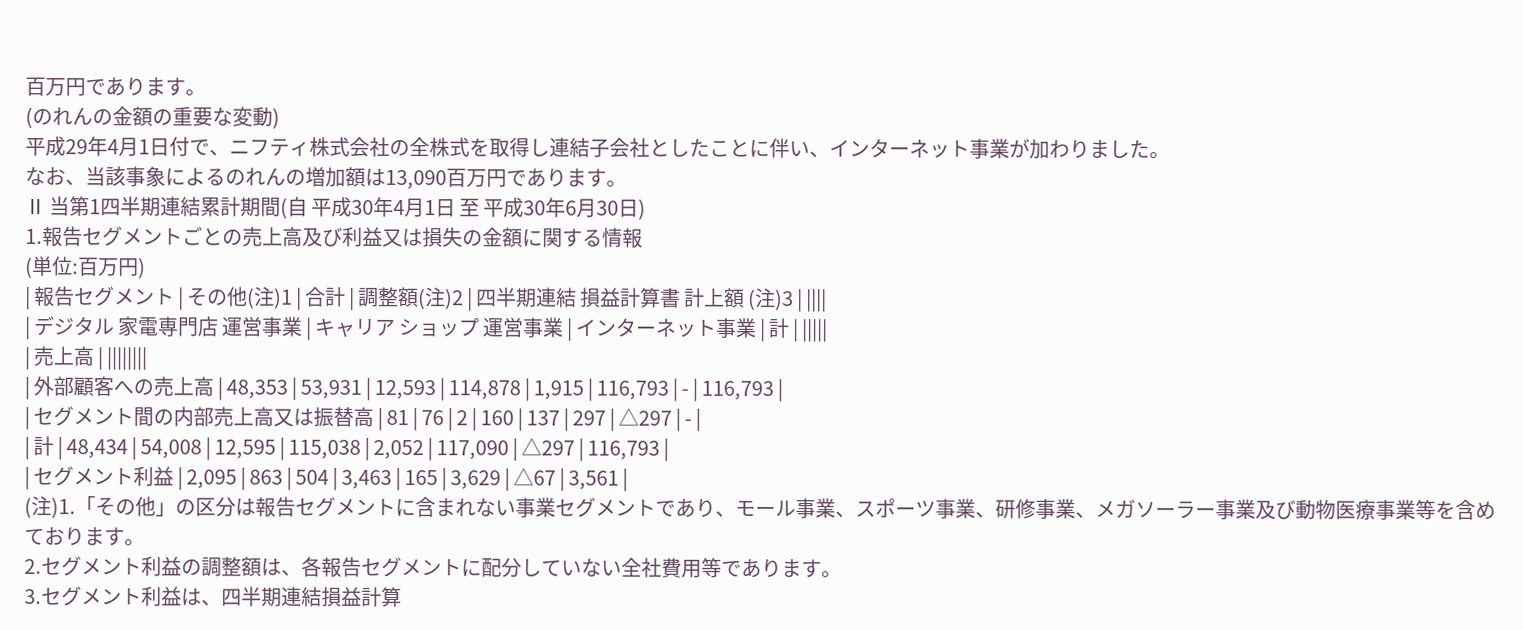百万円であります。
(のれんの金額の重要な変動)
平成29年4月1日付で、ニフティ株式会社の全株式を取得し連結子会社としたことに伴い、インターネット事業が加わりました。
なお、当該事象によるのれんの増加額は13,090百万円であります。
Ⅱ 当第1四半期連結累計期間(自 平成30年4月1日 至 平成30年6月30日)
1.報告セグメントごとの売上高及び利益又は損失の金額に関する情報
(単位:百万円)
| 報告セグメント | その他(注)1 | 合計 | 調整額(注)2 | 四半期連結 損益計算書 計上額 (注)3 | ||||
| デジタル 家電専門店 運営事業 | キャリア ショップ 運営事業 | インターネット事業 | 計 | |||||
| 売上高 | ||||||||
| 外部顧客への売上高 | 48,353 | 53,931 | 12,593 | 114,878 | 1,915 | 116,793 | - | 116,793 |
| セグメント間の内部売上高又は振替高 | 81 | 76 | 2 | 160 | 137 | 297 | △297 | - |
| 計 | 48,434 | 54,008 | 12,595 | 115,038 | 2,052 | 117,090 | △297 | 116,793 |
| セグメント利益 | 2,095 | 863 | 504 | 3,463 | 165 | 3,629 | △67 | 3,561 |
(注)1.「その他」の区分は報告セグメントに含まれない事業セグメントであり、モール事業、スポーツ事業、研修事業、メガソーラー事業及び動物医療事業等を含めております。
2.セグメント利益の調整額は、各報告セグメントに配分していない全社費用等であります。
3.セグメント利益は、四半期連結損益計算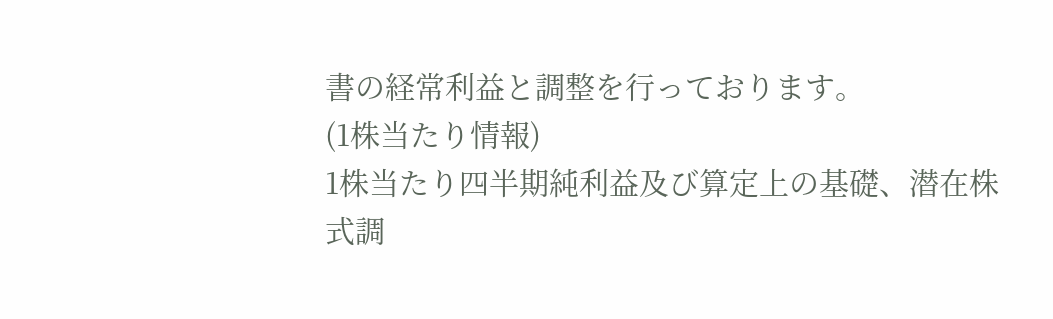書の経常利益と調整を行っております。
(1株当たり情報)
1株当たり四半期純利益及び算定上の基礎、潜在株式調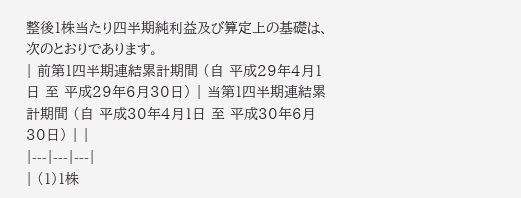整後1株当たり四半期純利益及び算定上の基礎は、次のとおりであります。
| 前第1四半期連結累計期間 (自 平成29年4月1日 至 平成29年6月30日) | 当第1四半期連結累計期間 (自 平成30年4月1日 至 平成30年6月30日) | |
|---|---|---|
| (1)1株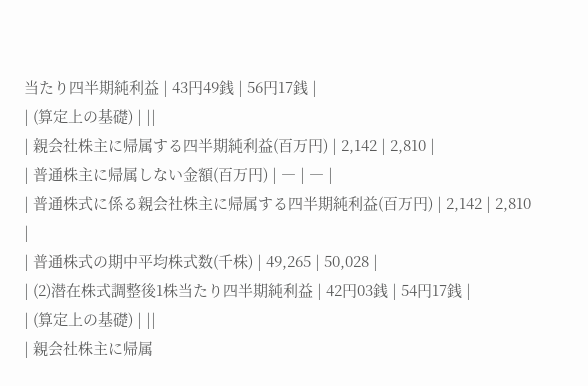当たり四半期純利益 | 43円49銭 | 56円17銭 |
| (算定上の基礎) | ||
| 親会社株主に帰属する四半期純利益(百万円) | 2,142 | 2,810 |
| 普通株主に帰属しない金額(百万円) | ― | ― |
| 普通株式に係る親会社株主に帰属する四半期純利益(百万円) | 2,142 | 2,810 |
| 普通株式の期中平均株式数(千株) | 49,265 | 50,028 |
| (2)潜在株式調整後1株当たり四半期純利益 | 42円03銭 | 54円17銭 |
| (算定上の基礎) | ||
| 親会社株主に帰属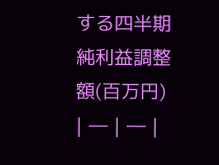する四半期純利益調整額(百万円) | ― | ― |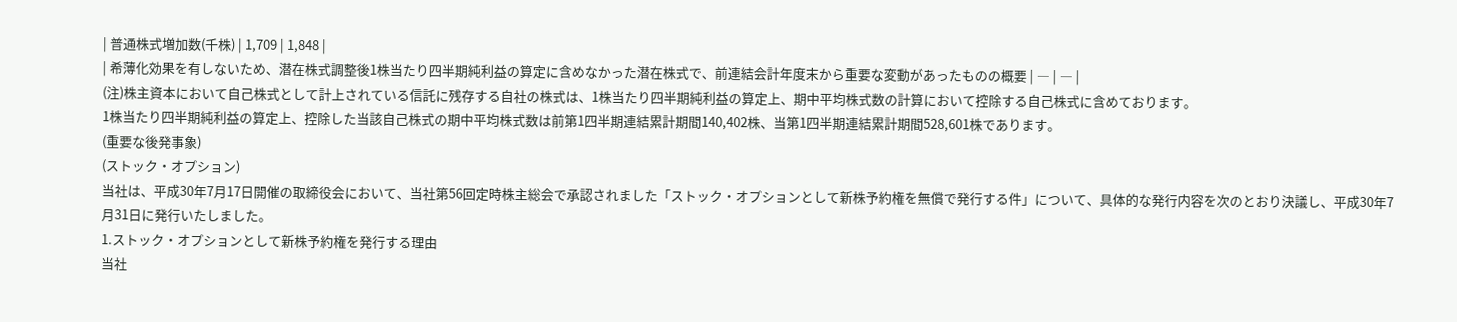| 普通株式増加数(千株) | 1,709 | 1,848 |
| 希薄化効果を有しないため、潜在株式調整後1株当たり四半期純利益の算定に含めなかった潜在株式で、前連結会計年度末から重要な変動があったものの概要 | ― | ― |
(注)株主資本において自己株式として計上されている信託に残存する自社の株式は、1株当たり四半期純利益の算定上、期中平均株式数の計算において控除する自己株式に含めております。
1株当たり四半期純利益の算定上、控除した当該自己株式の期中平均株式数は前第1四半期連結累計期間140,402株、当第1四半期連結累計期間528,601株であります。
(重要な後発事象)
(ストック・オプション)
当社は、平成30年7月17日開催の取締役会において、当社第56回定時株主総会で承認されました「ストック・オプションとして新株予約権を無償で発行する件」について、具体的な発行内容を次のとおり決議し、平成30年7月31日に発行いたしました。
1.ストック・オプションとして新株予約権を発行する理由
当社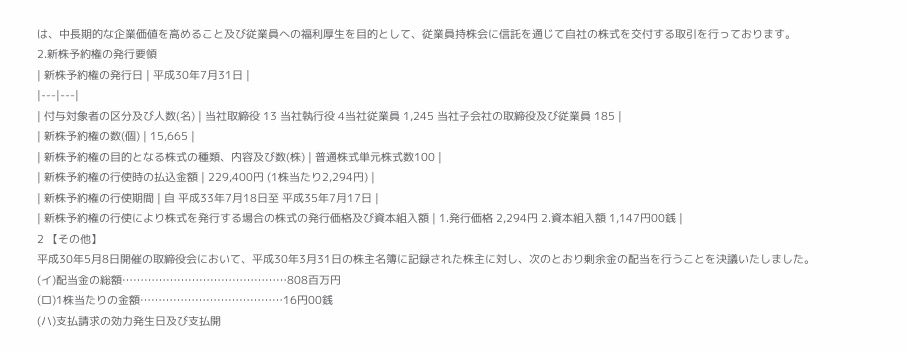は、中長期的な企業価値を高めること及び従業員への福利厚生を目的として、従業員持株会に信託を通じて自社の株式を交付する取引を行っております。
2.新株予約権の発行要領
| 新株予約権の発行日 | 平成30年7月31日 |
|---|---|
| 付与対象者の区分及び人数(名) | 当社取締役 13 当社執行役 4当社従業員 1,245 当社子会社の取締役及び従業員 185 |
| 新株予約権の数(個) | 15,665 |
| 新株予約権の目的となる株式の種類、内容及び数(株) | 普通株式単元株式数100 |
| 新株予約権の行使時の払込金額 | 229,400円 (1株当たり2,294円) |
| 新株予約権の行使期間 | 自 平成33年7月18日至 平成35年7月17日 |
| 新株予約権の行使により株式を発行する場合の株式の発行価格及び資本組入額 | 1.発行価格 2,294円 2.資本組入額 1,147円00銭 |
2 【その他】
平成30年5月8日開催の取締役会において、平成30年3月31日の株主名簿に記録された株主に対し、次のとおり剰余金の配当を行うことを決議いたしました。
(イ)配当金の総額………………………………………808百万円
(ロ)1株当たりの金額…………………………………16円00銭
(ハ)支払請求の効力発生日及び支払開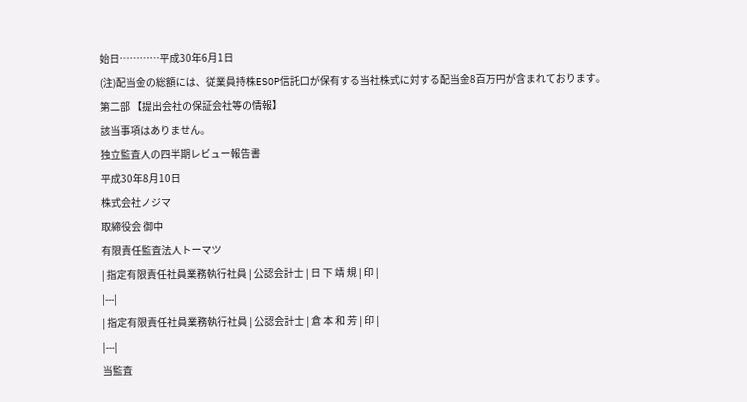始日…………平成30年6月1日
(注)配当金の総額には、従業員持株ESOP信託口が保有する当社株式に対する配当金8百万円が含まれております。
第二部 【提出会社の保証会社等の情報】
該当事項はありません。
独立監査人の四半期レビュー報告書
平成30年8月10日
株式会社ノジマ
取締役会 御中
有限責任監査法人トーマツ
| 指定有限責任社員業務執行社員 | 公認会計士 | 日 下 靖 規 | 印 |
|---|
| 指定有限責任社員業務執行社員 | 公認会計士 | 倉 本 和 芳 | 印 |
|---|
当監査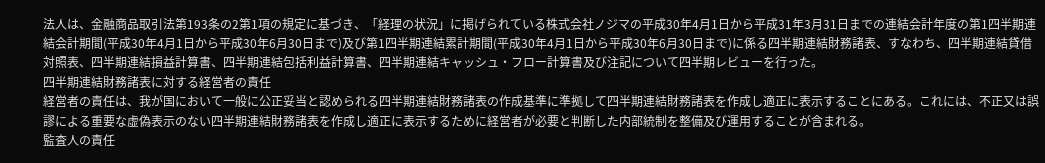法人は、金融商品取引法第193条の2第1項の規定に基づき、「経理の状況」に掲げられている株式会社ノジマの平成30年4月1日から平成31年3月31日までの連結会計年度の第1四半期連結会計期間(平成30年4月1日から平成30年6月30日まで)及び第1四半期連結累計期間(平成30年4月1日から平成30年6月30日まで)に係る四半期連結財務諸表、すなわち、四半期連結貸借対照表、四半期連結損益計算書、四半期連結包括利益計算書、四半期連結キャッシュ・フロー計算書及び注記について四半期レビューを行った。
四半期連結財務諸表に対する経営者の責任
経営者の責任は、我が国において一般に公正妥当と認められる四半期連結財務諸表の作成基準に準拠して四半期連結財務諸表を作成し適正に表示することにある。これには、不正又は誤謬による重要な虚偽表示のない四半期連結財務諸表を作成し適正に表示するために経営者が必要と判断した内部統制を整備及び運用することが含まれる。
監査人の責任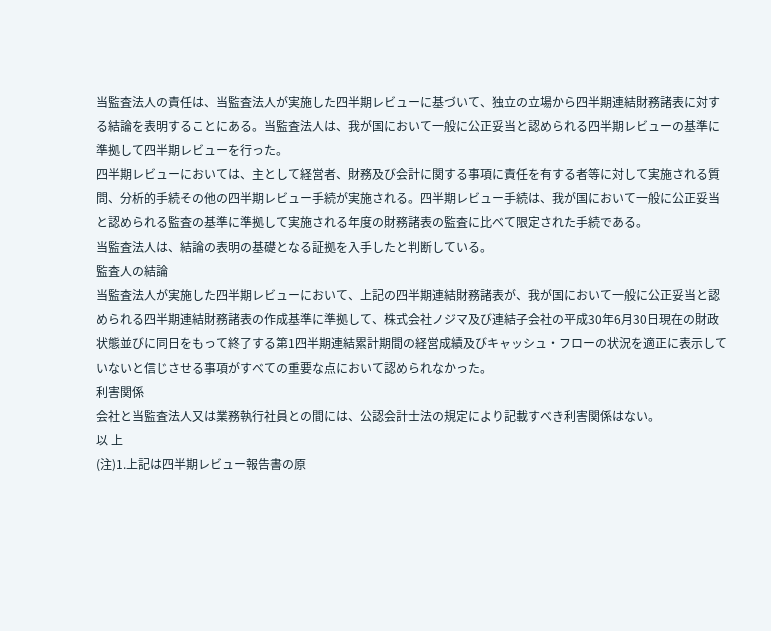当監査法人の責任は、当監査法人が実施した四半期レビューに基づいて、独立の立場から四半期連結財務諸表に対する結論を表明することにある。当監査法人は、我が国において一般に公正妥当と認められる四半期レビューの基準に準拠して四半期レビューを行った。
四半期レビューにおいては、主として経営者、財務及び会計に関する事項に責任を有する者等に対して実施される質問、分析的手続その他の四半期レビュー手続が実施される。四半期レビュー手続は、我が国において一般に公正妥当と認められる監査の基準に準拠して実施される年度の財務諸表の監査に比べて限定された手続である。
当監査法人は、結論の表明の基礎となる証拠を入手したと判断している。
監査人の結論
当監査法人が実施した四半期レビューにおいて、上記の四半期連結財務諸表が、我が国において一般に公正妥当と認められる四半期連結財務諸表の作成基準に準拠して、株式会社ノジマ及び連結子会社の平成30年6月30日現在の財政状態並びに同日をもって終了する第1四半期連結累計期間の経営成績及びキャッシュ・フローの状況を適正に表示していないと信じさせる事項がすべての重要な点において認められなかった。
利害関係
会社と当監査法人又は業務執行社員との間には、公認会計士法の規定により記載すべき利害関係はない。
以 上
(注)1.上記は四半期レビュー報告書の原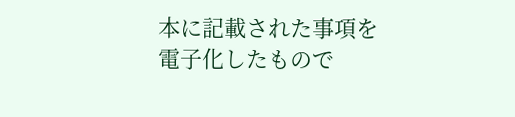本に記載された事項を電子化したもので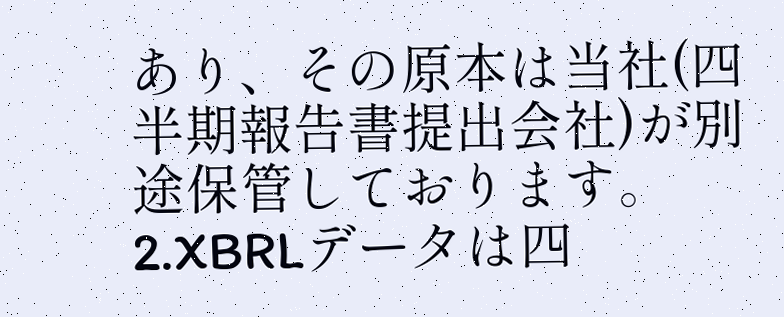あり、その原本は当社(四半期報告書提出会社)が別途保管しております。 2.XBRLデータは四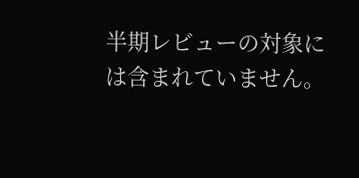半期レビューの対象には含まれていません。